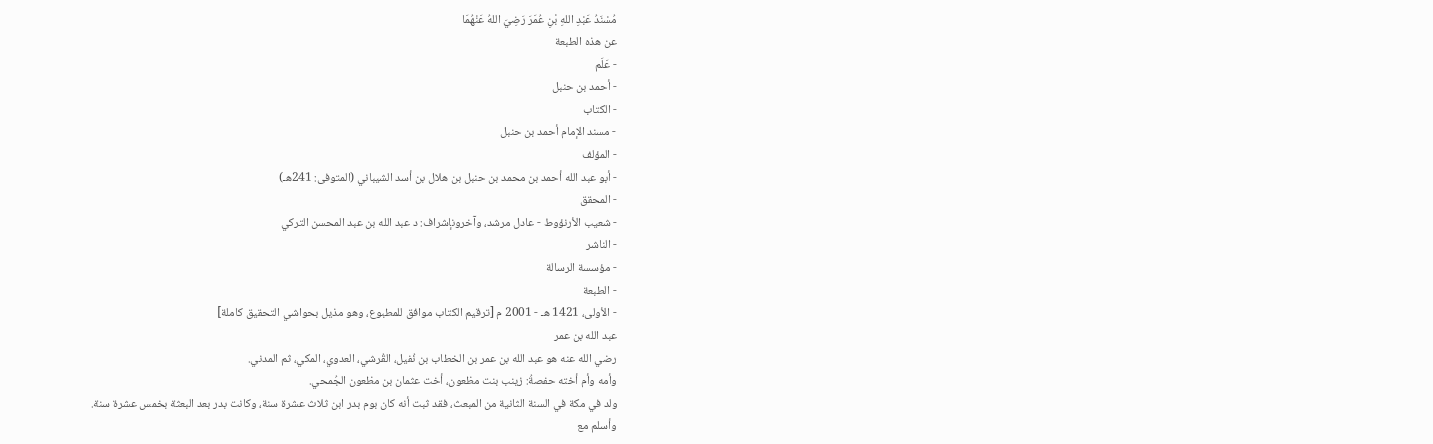مُسْنَدُ عَبْدِ اللهِ بْنِ عُمَرَ رَضِيَ اللهُ عَنْهُمَا
عن هذه الطبعة
- عَلَم
- أحمد بن حنبل
- الكتاب
- مسند الإمام أحمد بن حنبل
- المؤلف
- أبو عبد الله أحمد بن محمد بن حنبل بن هلال بن أسد الشيباني (المتوفى: 241هـ)
- المحقق
- شعيب الأرنؤوط - عادل مرشد، وآخرونإشراف: د عبد الله بن عبد المحسن التركي
- الناشر
- مؤسسة الرسالة
- الطبعة
- الأولى، 1421 هـ - 2001 م [ترقيم الكتاب موافق للمطبوع، وهو مذيل بحواشي التحقيق كاملة]
عبد الله بن عمر
رضي الله عنه هو عبد الله بن عمر بن الخطاب بن نُفيل، القُرشي، العدوي، المكي، ثم المدني.
وأمه وأم أخته حفصةُ: زينب بنت مظعون، أخت عثمان بن مظعون الجُمحي.
ولد في مكة في السنة الثانية من المبعث، فقد ثبت أنه كان بوم بدر ابن ثلاث عشرة سنة، وكانت بدر بعد البعثة بخمس عشرة سنة.
وأسلم مع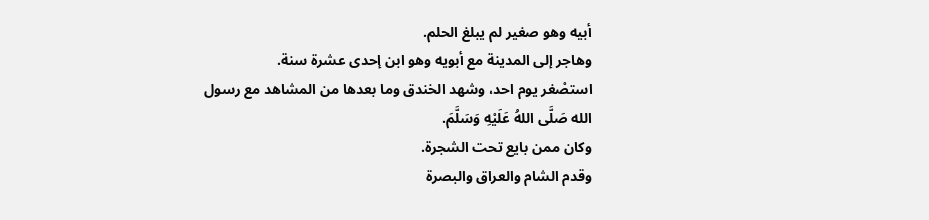أبيه وهو صغير لم يبلغ الحلم.
وهاجر إلى المدينة مع أبويه وهو ابن إحدى عشرة سنة.
استصْغر يوم احد، وشهد الخندق وما بعدها من المشاهد مع رسول الله صَلَّى اللهُ عَلَيْهِ وَسَلَّمَ.
وكان ممن بايع تحت الشجرة.
وقدم الشام والعراق والبصرة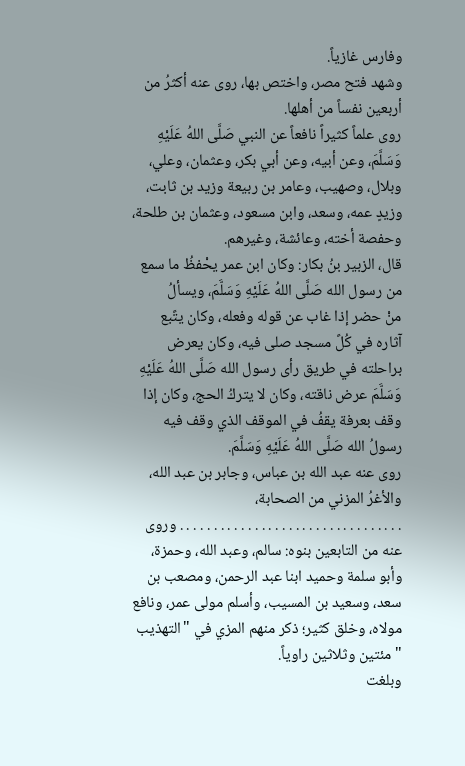وفارس غازياً.
وشهد فتح مصر، واختص بها، روى عنه أكثرُ من أربعين نفساً من أهلها.
روى علماً كثيراً نافعاً عن النبي صَلَّى اللهُ عَلَيْهِ وَسَلَّمَ، وعن أبيه، وعن أبي بكر، وعثمان، وعلي، وبلال، وصهيب، وعامر بن ربيعة وزيد بن ثابت، وزيدٍ عمه، وسعد، وابن مسعود، وعثمان بن طلحة، وحفصة أخته، وعائشة، وغيرهم.
قال، الزبير بنُ بكار: وكان ابن عمر يحْفظُ ما سمع من رسول الله صَلَّى اللهُ عَلَيْهِ وَسَلَّمَ، ويسألُ
منْ حضر إذا غاب عن قوله وفعله، وكان يتًبع آثاره في كُلً مسجد صلى فيه، وكان يعرض براحلته في طريق رأى رسول الله صَلَّى اللهُ عَلَيْهِ وَسَلَّمَ عرض ناقته، وكان لا يتركُ الحج، وكان إذا وقف بعرفة يقفُ في الموقف الذي وقف فيه رسولُ الله صَلَّى اللهُ عَلَيْهِ وَسَلَّمَ.
روى عنه عبد الله بن عباس، وجابر بن عبد الله، والأغرُ المزني من الصحابة،
. . . . . . . . . . . . . . . . . . . . . . . . . . . . . . . . . وروى عنه من التابعين بنوه: سالم، وعبد الله، وحمزة، وأبو سلمة وحميد ابنا عبد الرحمن، ومصعب بن سعد، وسعيد بن المسيب، وأسلم مولى عمر، ونافع مولاه، وخلق كثير؛ ذكر منهم المزي في "التهذيب " مئتين وثلاثين راوياً.
وبلغت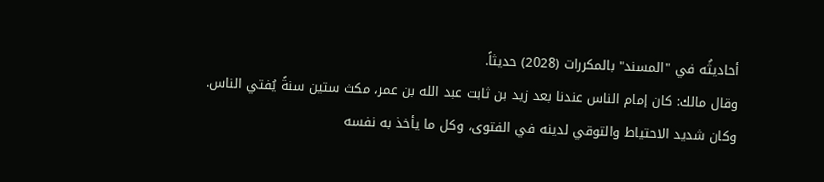أحاديثُه في "المسند" بالمكررات (2028) حديثاً.
وقال مالك: كان إمام الناس عندنا بعد زيد بن ثابت عبد الله بن عمر، مكث ستين سنةً يُفتي الناس.
وكان شديد الاحتياط والتوقي لدينه في الفتوى، وكل ما يأخذ به نفسه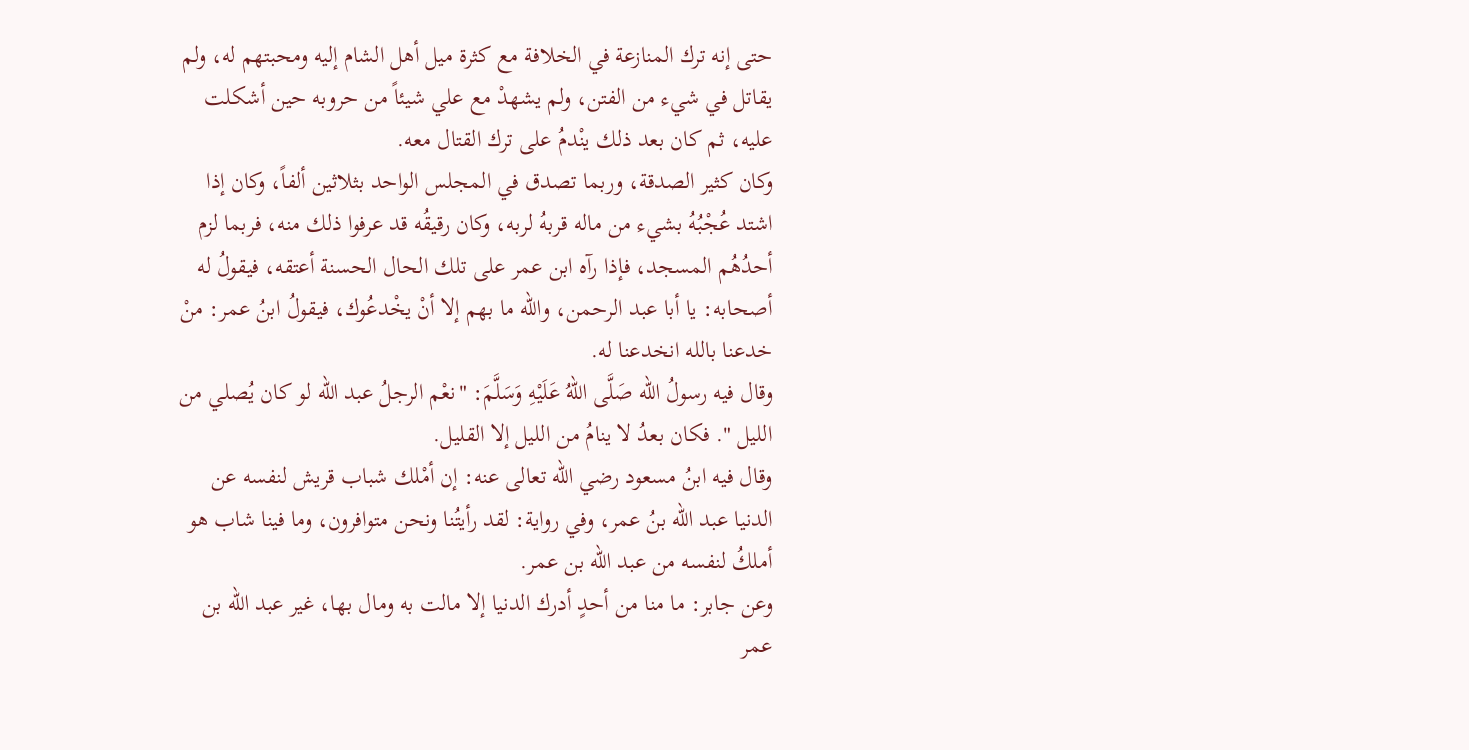حتى إنه ترك المنازعة في الخلافة مع كثرة ميل أهل الشام إليه ومحبتهم له، ولم يقاتل في شيء من الفتن، ولم يشهدْ مع علي شيئاً من حروبه حين أشكلت عليه، ثم كان بعد ذلك ينْدمُ على ترك القتال معه.
وكان كثير الصدقة، وربما تصدق في المجلس الواحد بثلاثين ألفاً، وكان إذا اشتد عُجْبُهُ بشيء من ماله قربهُ لربه، وكان رقيقُه قد عرفوا ذلك منه، فربما لزم أحدُهُم المسجد، فإذا رآه ابن عمر على تلك الحال الحسنة أعتقه، فيقولُ له أصحابه: يا أبا عبد الرحمن، والله ما بهم إلا أنْ يخْدعُوك، فيقولُ ابنُ عمر: منْ خدعنا بالله انخدعنا له.
وقال فيه رسولُ الله صَلَّى اللهُ عَلَيْهِ وَسَلَّمَ: "نعْم الرجلُ عبد الله لو كان يُصلي من الليل ". فكان بعدُ لا ينامُ من الليل إلا القليل.
وقال فيه ابنُ مسعود رضي الله تعالى عنه: إن أمْلك شباب قريش لنفسه عن الدنيا عبد الله بنُ عمر، وفي رواية: لقد رأيتُنا ونحن متوافرون، وما فينا شاب هو أملكُ لنفسه من عبد الله بن عمر.
وعن جابر: ما منا من أحدٍ أدرك الدنيا إلا مالت به ومال بها، غير عبد الله بن عمر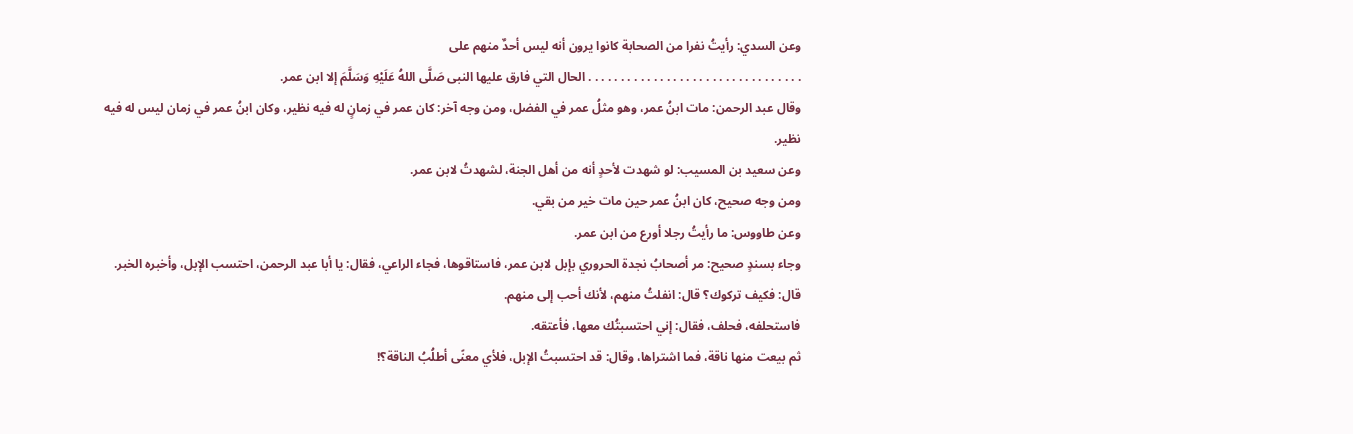وعن السدي: رأيتُ نفرا من الصحابة كانوا يرون أنه ليس أحدٌ منهم على
. . . . . . . . . . . . . . . . . . . . . . . . . . . . . . . . . الحال التي فارق عليها النبى صَلَّى اللهُ عَلَيْهِ وَسَلَّمَ إلا ابن عمر.
وقال عبد الرحمن: مات ابنُ عمر، وهو مثلُ عمر في الفضل، ومن وجه آخر: كان عمر في زمانٍ له فيه نظير، وكان ابنُ عمر في زمان ليس له فيه نظير.
وعن سعيد بن المسيب: لو شهدت لأحدٍ أنه من أهل الجنة، لشهدتُ لابن عمر.
ومن وجه صحيح، كان ابنُ عمر حين مات خير من بقي.
وعن طاووس: ما رأيتُ رجلا أورع من ابن عمر.
وجاء بسندٍ صحيح: مر أصحابُ نجدة الحروري بإبل لابن عمر، فاستاقوها، فجاء الراعي، فقال: يا أبا عبد الرحمن، احتسب الإبل، وأخبره الخبر.
قال: فكيف تركوك؟ قال: انفلتُ منهم، لأنك أحب إلى منهم.
فاستحلفه، فحلف، فقال: إني احتسبتُك معها، فأعتقه.
ثم بيعت منها ناقة، فما اشتراها، وقال: قد احتسبتُ الإبل، فلأي معنًى أطلُبُ الناقة؟!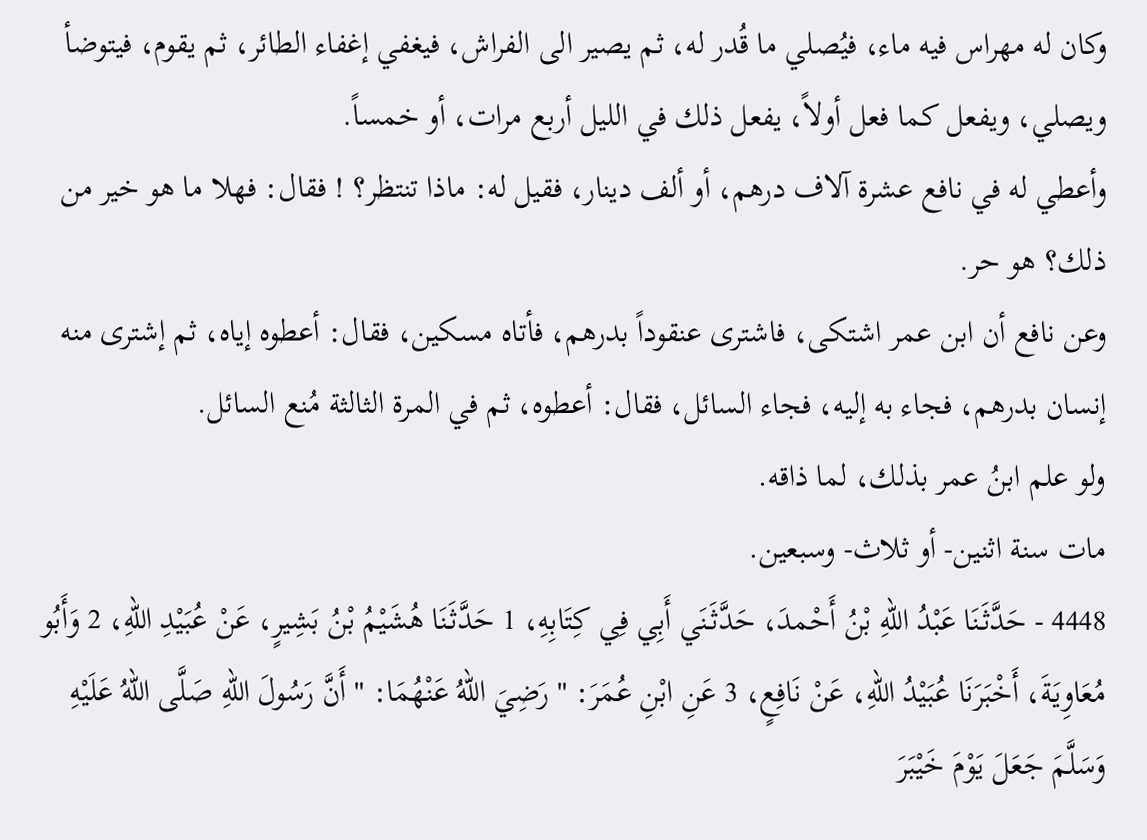وكان له مهراس فيه ماء، فيُصلي ما قُدر له، ثم يصير الى الفراش، فيغفي إغفاء الطائر، ثم يقوم، فيتوضأ ويصلي، ويفعل كما فعل أولاً، يفعل ذلك في الليل أربع مرات، أو خمساً.
وأعطي له في نافع عشرة آلاف درهم، أو ألف دينار، فقيل له: ماذا تنتظر؟ ! فقال: فهلا ما هو خير من ذلك؟ هو حر.
وعن نافع أن ابن عمر اشتكى، فاشترى عنقوداً بدرهم، فأتاه مسكين، فقال: أعطوه إياه، ثم إشترى منه إنسان بدرهم، فجاء به إليه، فجاء السائل، فقال: أعطوه، ثم في المرة الثالثة مُنع السائل.
ولو علم ابنُ عمر بذلك، لما ذاقه.
مات سنة اثنين- أو ثلاث- وسبعين.
4448 - حَدَّثَنَا عَبْدُ اللهِ بْنُ أَحْمدَ، حَدَّثَنَي أَبِي فِي كِتَابِهِ، 1 حَدَّثَنَا هُشَيْمُ بْنُ بَشِيرٍ، عَنْ عُبَيْدِ اللهِ، 2 وَأَبُو مُعَاوِيَةَ، أَخْبَرَنَا عُبَيْدُ اللهِ، عَنْ نَافِعٍ، 3 عَنِ ابْنِ عُمَرَ: " رَضِيَ اللهُ عَنْهُمَا: " أَنَّ رَسُولَ اللهِ صَلَّى اللهُ عَلَيْهِ وَسَلَّمَ جَعَلَ يَوْمَ خَيْبَرَ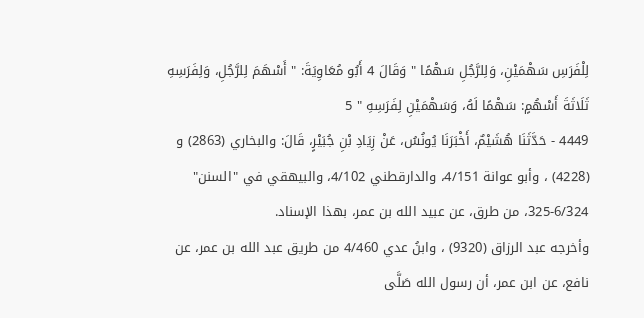لِلْفَرَسِ سَهْمَيْنِ، وَلِلرَّجُلِ سَهْمًا " وَقَالَ 4 أَبُو مُعَاوِيَةَ: " أَسْهَمَ لِلرَّجُلِ، وَلِفَرَسِهِ ثَلَاثَةَ أَسْهُمٍ: سَهْمًا لَهُ، وَسَهْمَيْنِ لِفَرَسِهِ " 5
4449 - حَدَّثَنَا هُشَيْمٌ، أَخْبَرَنَا يُونُسُ، عَنْ زِيَادِ بْنِ جُبَيْرٍ، قَالَ: والبخاري (2863) و (4228) ، وأبو عوانة 4/151، والدارقطني 4/102، والبيهقي في "السنن" 6/324-325، من طرق، عن عبيد الله بن عمر، بهذا الإسناد.
وأخرجه عبد الرزاق (9320) ، وابنُ عدي 4/460 من طريق عبد الله بن عمر، عن نافع، عن ابن عمر، أن رسول الله صَلَّى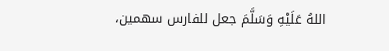اللهُ عَلَيْهِ وَسَلَّمَ جعل للفارس سهمين،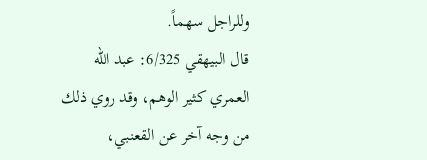وللراجل سهماً.
قال البيهقي 6/325: عبد الله العمري كثير الوهم، وقد روي ذلك من وجه آخر عن القعنبي،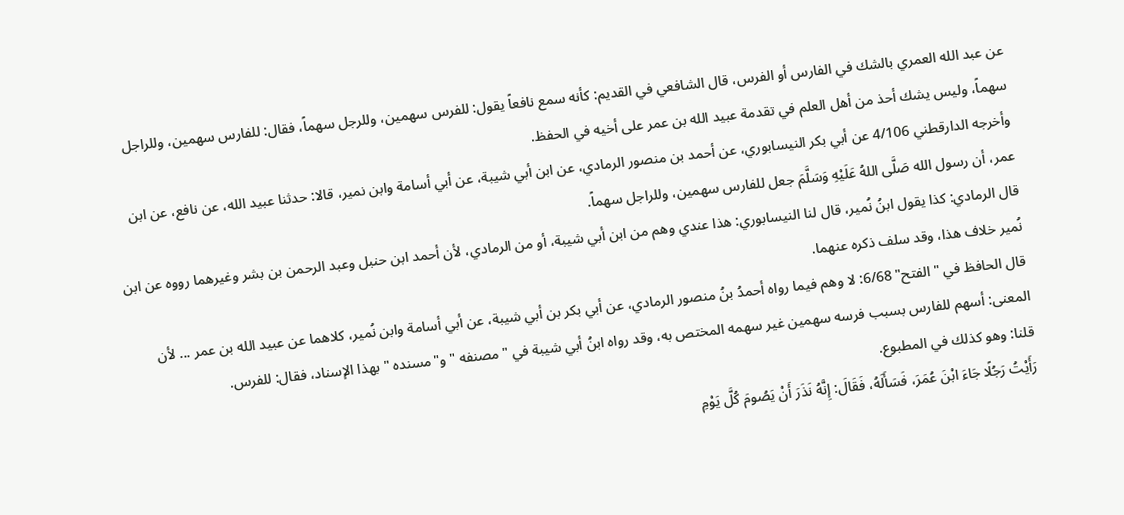عن عبد الله العمري بالشك في الفارس أو الفرس، قال الشافعي في القديم: كأنه سمع نافعاً يقول: للفرس سهمين، وللرجل سهماً، فقال: للفارس سهمين، وللراجل سهماً، وليس يشك أحذ من أهل العلم في تقدمة عبيد الله بن عمر على أخيه في الحفظ.
وأخرجه الدارقطني 4/106 عن أبي بكر النيسابوري، عن أحمد بن منصور الرمادي، عن ابن أبي شيبة، عن أبي أسامة وابن نمير، قالا: حدثنا عبيد الله، عن نافع، عن ابن عمر، أن رسول الله صَلَّى اللهُ عَلَيْهِ وَسَلَّمَ جعل للفارس سهمين، وللراجل سهماً.
قال الرمادي: كذا يقول ابنُ نُمير، قال لنا النيسابوري: هذا عندي وهم من ابن أبي شيبة، أو من الرمادي، لأن أحمد ابن حنبل وعبد الرحمن بن بشر وغيرهما رووه عن ابن نُمير خلاف هذا، وقد سلف ذكره عنهما.
قال الحافظ في "الفتح" 6/68: لا وهم فيما رواه أحمدُ بنُ منصور الرمادي، عن أبي بكر بن أبي شيبة، عن أبي أسامة وابن نُمير، كلاهما عن عبيد الله بن عمر ... لأن المعنى: أسهم للفارس بسبب فرسه سهمين غير سهمه المختص به، وقد رواه ابنُ أبي شيبة في "مصنفه " و"مسنده " بهذا الإسناد، فقال: للفرس.
قلنا: وهو كذلك في المطبوع.
رَأَيْتُ رَجُلًا جَاءَ ابْنَ عُمَرَ، فَسَأَلَهُ، فَقَالَ: إِنَّهُ نَذَرَ أَنْ يَصُومَ كُلَّ يَوْمِ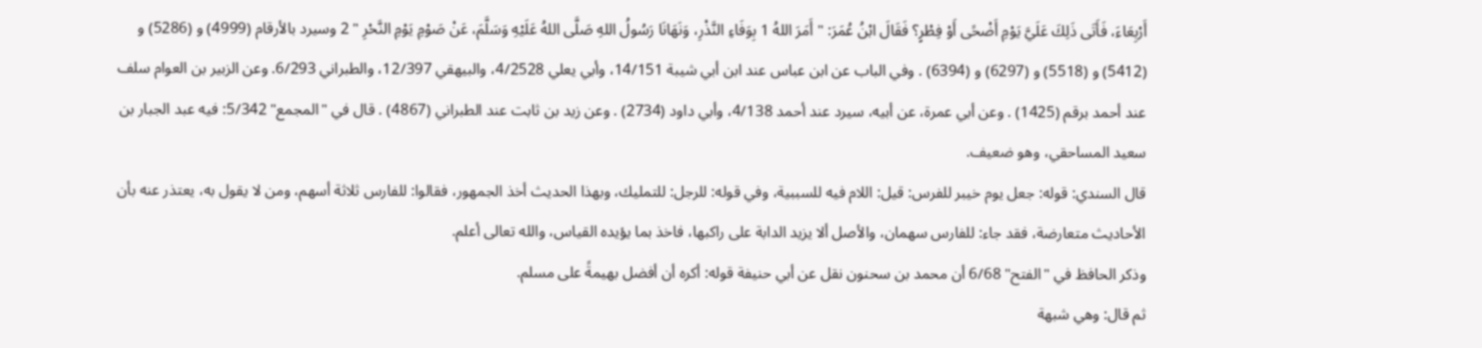أَرْبِعَاءَ، فَأَتَى ذَلِكَ عَلَيَّ يَوْمِ أَضْحًى أَوْ فِطْرٍ؟ فَقَالَ ابْنُ عُمَرَ: " أَمَرَ اللهُ 1 بِوَفَاءِ النَّذْرِ، وَنَهَانَا رَسُولُ اللهِ صَلَّى اللهُ عَلَيْهِ وَسَلَّمَ، عَنْ صَوْمِ يَوْمِ النَّحْرِ " 2 وسيرد بالأرقام (4999) و (5286) و (5412) و (5518) و (6297) و (6394) . وفي الباب عن ابن عباس عند ابن أبي شيبة 14/151، وأبي يعلي 4/2528، والبيهقي 12/397، والطبراني 6/293. وعن الزبير بن العوام سلف عند أحمد برقم (1425) . وعن أبي عمرة، عن أبيه، سيرد عند أحمد 4/138، وأبي داود (2734) . وعن زيد بن ثابت عند الطبراني (4867) . قال في "المجمع" 5/342: فيه عبد الجبار بن سعيد المساحقي، وهو ضعيف.
قال السندي: قوله: جعل يوم خيبر للفرس: قيل: اللام فيه للسببية، وفي قوله: للرجل: للتمليك، وبهذا الحديث أخذ الجمهور، فقالوا: للفارس ثلاثة أسهم، ومن لا يقول به، يعتذر عنه بأن الأحاديث متعارضة، فقد جاء: للفارس سهمان، والأصل ألا يزيد الدابة على راكبها، فاخذ بما يؤيده القياس، والله تعالى أعلم.
وذكر الحافظ في "الفتح" 6/68 أن محمد بن سحنون نقل عن أبي حنيفة قوله: أكره أن أفضل بهيمةً على مسلم.
ثم قال: وهي شبهة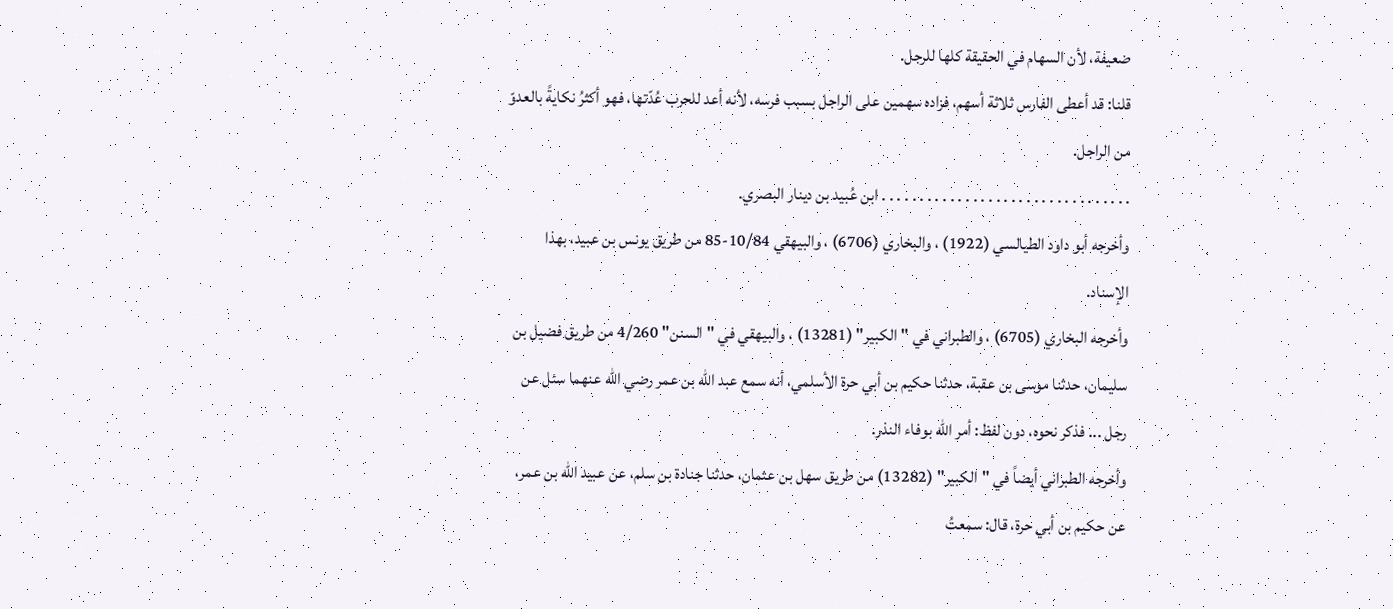ضعيفة، لأن السهام في الحقيقة كلها للرجل.
قلنا: قد أعطى الفارس ثلاثة أسهم، فزاده سهمين على الراجل بسبب فرسه، لأنه أعد للحرب عُدّتها، فهو أكثرُ نكايةً بالعدوّ من الراجل.
. . . . . . . . . . . . . . . . . . . . . . . . . . . . . . . . . ابن عُبيد بن دينار البصري.
وأخرجه أبو داود الطيالسي (1922) ، والبخاري (6706) ، والبيهقي 10/84-85 من طريق يونس بن عبيد، بهذا الإسناد.
وأخرجه البخاري (6705) ، والطبراني في "الكبير" (13281) ، والبيهقي في "السنن" 4/260 من طريق فضيل بن سليمان، حدثنا موسى بن عقبة، حدثنا حكيم بن أبي حرة الأسلمي، أنه سمع عبد الله بن عمر رضي الله عنهما سئل عن رجل ... فذكر نحوه، دون لفظ: أمر الله بوفاء النذر.
وأخرجه الطبراني أيضاً في "الكبير" (13282) من طريق سهل بن عثمان، حدثنا جنادة بن سلم، عن عبيد الله بن عمر، عن حكيم بن أبي حرة، قال: سمعتُ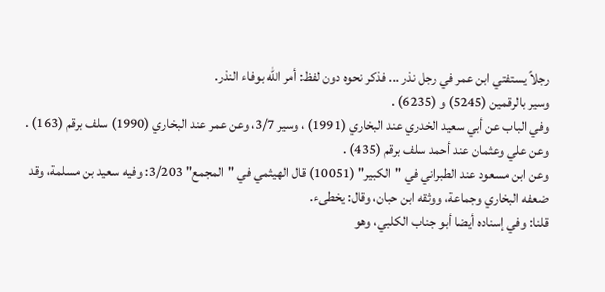رجلاً يستفتي ابن عمر في رجل نذر ... فذكر نحوه دون لفظ: أمر الله بوفاء النذر.
وسير بالرقمين (5245) و (6235) .
وفي الباب عن أبي سعيد الخدري عند البخاري (1991) ، وسير 3/7، وعن عمر عند البخاري (1990) سلف برقم (163) .
وعن علي وعثمان عند أحمد سلف برقم (435) .
وعن ابن مسعود عند الطبراني في "الكبير" (10051) قال الهيثمي في "المجمع" 3/203: وفيه سعيد بن مسلمة، وقد ضعفه البخاري وجماعة، ووثقه ابن حبان، وقال: يخطىء.
قلنا: وفي إسناده أيضا أبو جناب الكلبي، وهو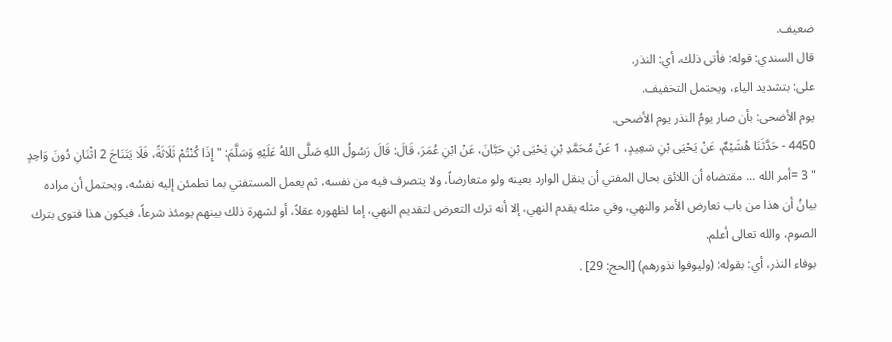ضعيف.
قال السندي: قوله: فأتى ذلك، أي: النذر.
على: بتشديد الياء، ويحتمل التخفيف.
يوم الأضحى: بأن صار يومُ النذر يوم الأضحى.
4450 - حَدَّثَنَا هُشَيْمٌ، عَنْ يَحْيَى بْنِ سَعِيدٍ، 1 عَنْ مُحَمَّدِ بْنِ يَحْيَى بْنِ حَبَّانَ، عَنْ ابْنِ عُمَرَ، قَالَ: قَالَ رَسُولُ اللهِ صَلَّى اللهُ عَلَيْهِ وَسَلَّمَ: " إِذَا كُنْتُمْ ثَلَاثَةً، فَلَا يَتَنَاجَ 2 اثْنَانِ دُونَ وَاحِدٍ " 3 =أمر الله ... مقتضاه أن اللائق بحال المفتي أن ينقل الوارد بعينه ولو متعارضاً، ولا يتصرف فيه من نفسه، ثم يعمل المستفتي بما تطمئن إليه نفسُه، ويحتمل أن مراده بيانُ أن هذا من باب تعارض الأمر والنهي، وفي مثله يقدم النهي، إلا أنه ترك التعرض لتقديم النهي، إما لظهوره عقلاً، أو لشهرة ذلك بينهم يومئذ شرعاً، فيكون هذا فتوى بترك الصوم، والله تعالى أعلم.
بوفاء النذر، أي: بقوله: (وليوفوا نذورهم) [الحج: 29] .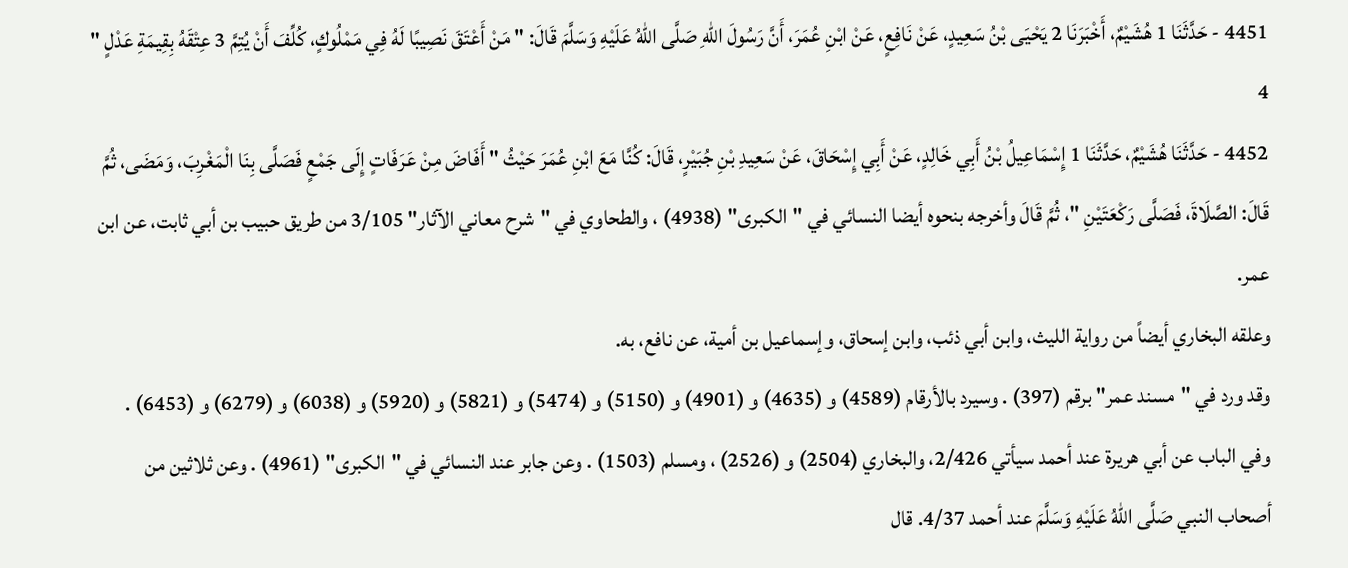4451 - حَدَّثَنَا 1 هُشَيْمٌ، أَخْبَرَنَا 2 يَحْيَى بْنُ سَعِيدٍ، عَنْ نَافِعٍ، عَنْ ابْنِ عُمَرَ، أَنَّ رَسُولَ اللهِ صَلَّى اللهُ عَلَيْهِ وَسَلَّمَ قَالَ: " مَنْ أَعْتَقَ نَصِيبًا لَهُ فِي مَمْلُوكٍ، كُلِّفَ أَنْ يُتِمَّ 3 عِتْقَهُ بِقِيمَةِ عَدْلٍ " 4
4452 - حَدَّثَنَا هُشَيْمٌ، حَدَّثَنَا 1 إِسْمَاعِيلُ بْنُ أَبِي خَالِدٍ، عَنْ أَبِي إِسْحَاقَ، عَنْ سَعِيدِ بْنِ جُبَيْرٍ، قَالَ: كُنَّا مَعَ ابْنِ عُمَرَ حَيْثُ " أَفَاضَ مِنْ عَرَفَاتٍ إِلَى جَمْعٍ فَصَلَّى بِنَا الْمَغْرِبَ، وَمَضَى، ثُمَّ قَالَ: الصَّلَاةَ، فَصَلَّى رَكْعَتَيْنِ "، ثُمَّ قَالَ وأخرجه بنحوه أيضا النسائي في "الكبرى" (4938) ، والطحاوي في "شرح معاني الآثار" 3/105 من طريق حبيب بن أبي ثابت، عن ابن عمر.
وعلقه البخاري أيضاً من رواية الليث، وابن أبي ذئب، وابن إسحاق، وإسماعيل بن أمية، عن نافع، به.
وقد ورد في "مسند عمر" برقم (397) . وسيرد بالأرقام (4589) و (4635) و (4901) و (5150) و (5474) و (5821) و (5920) و (6038) و (6279) و (6453) . وفي الباب عن أبي هريرة عند أحمد سيأتي 2/426، والبخاري (2504) و (2526) ، ومسلم (1503) . وعن جابر عند النسائي في "الكبرى" (4961) . وعن ثلاثين من أصحاب النبي صَلَّى اللهُ عَلَيْهِ وَسَلَّمَ عند أحمد 4/37. قال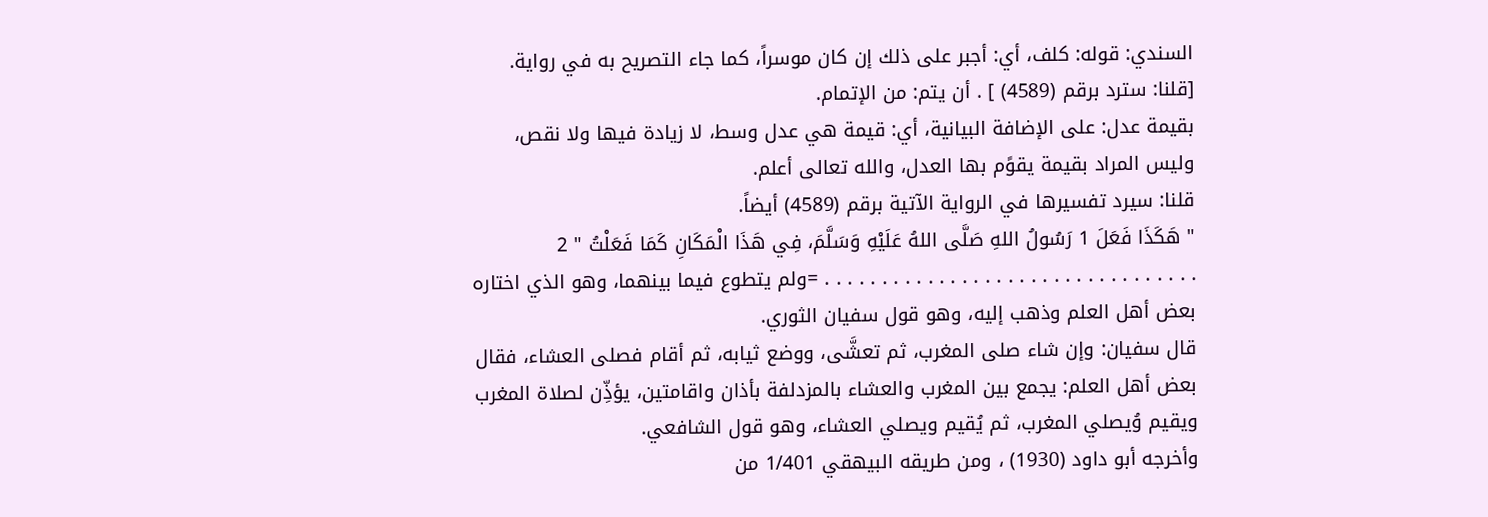السندي: قوله: كلف، أي: أجبر على ذلك إن كان موسراً، كما جاء التصريح به في رواية.
[قلنا: سترد برقم (4589) ] . أن يتم: من الإتمام.
بقيمة عدل: على الإضافة البيانية، أي: قيمة هي عدل وسط، لا زيادة فيها ولا نقص، وليس المراد بقيمة يقوًم بها العدل، والله تعالى أعلم.
قلنا: سيرد تفسيرها في الرواية الآتية برقم (4589) أيضاً.
" هَكَذَا فَعَلَ 1 رَسُولُ اللهِ صَلَّى اللهُ عَلَيْهِ وَسَلَّمَ، فِي هَذَا الْمَكَانِ كَمَا فَعَلْتُ " 2
. . . . . . . . . . . . . . . . . . . . . . . . . . . . . . . . . =ولم يتطوع فيما بينهما، وهو الذي اختاره بعض أهل العلم وذهب إليه، وهو قول سفيان الثوري.
قال سفيان: وإن شاء صلى المغرب، ثم تعشَّى، ووضع ثيابه، ثم أقام فصلى العشاء، فقال بعض أهل العلم: يجمع بين المغرب والعشاء بالمزدلفة بأذان واقامتين، يؤذِّن لصلاة المغرب ويقيم وُيصلي المغرب، ثم يُقيم ويصلي العشاء، وهو قول الشافعي.
وأخرجه أبو داود (1930) ، ومن طريقه البيهقي 1/401 من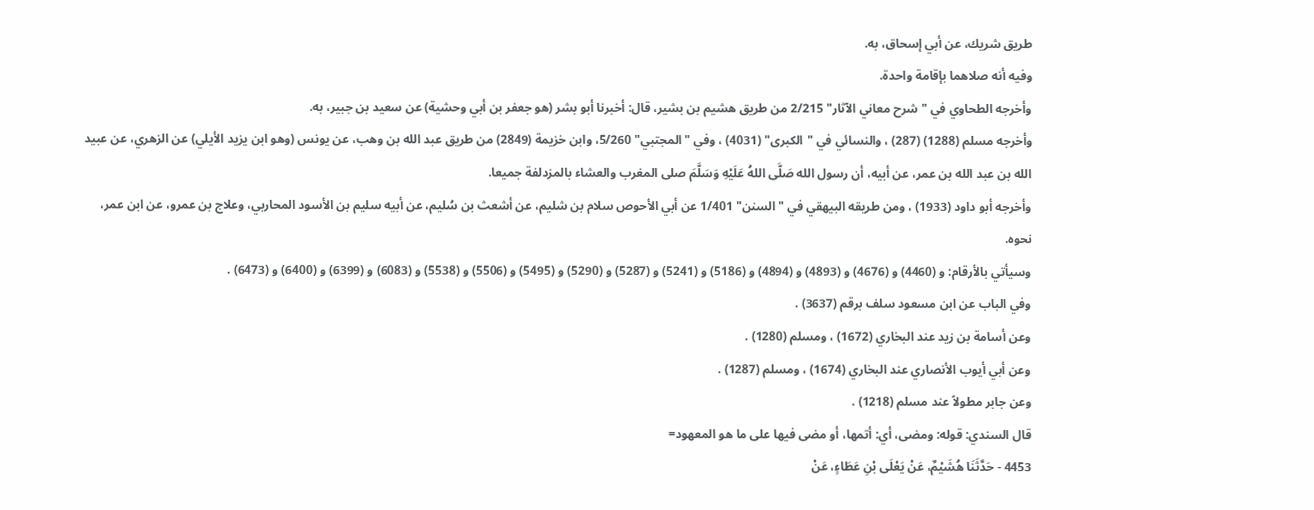طريق شريك، عن أبي إسحاق، به.
وفيه أنه صلاهما بإقامة واحدة.
وأخرجه الطحاوي في "شرح معاني الآثار" 2/215 من طريق هشيم بن بشير، قال: أخبرنا أبو بشر (هو جعفر بن أبي وحشية) عن سعيد بن جبير، به.
وأخرجه مسلم (1288) (287) ، والنسائي في "الكبرى" (4031) ، وفي "المجتبي" 5/260، وابن خزيمة (2849) من طريق عبد الله بن وهب، عن يونس (وهو ابن يزيد الأيلي) عن الزهري، عن عبيد الله بن عبد الله بن عمر، عن أبيه، أن رسول الله صَلَّى اللهُ عَلَيْهِ وَسَلَّمَ صلى المغرب والعشاء بالمزدلفة جميعا.
وأخرجه أبو داود (1933) ، ومن طريقه البيهقي في "السنن" 1/401 عن أبي الأحوص سلام بن شليم، عن أشعث بن سُليم، عن أبيه سليم بن الأسود المحاربي، وعلاج بن عمرو، عن ابن عمر، نحوه.
وسيأتي بالأرقام: و (4460) و (4676) و (4893) و (4894) و (5186) و (5241) و (5287) و (5290) و (5495) و (5506) و (5538) و (6083) و (6399) و (6400) و (6473) .
وفي الباب عن ابن مسعود سلف برقم (3637) .
وعن أسامة بن زيد عند البخاري (1672) ، ومسلم (1280) .
وعن أبي أيوب الأنصاري عند البخاري (1674) ، ومسلم (1287) .
وعن جابر مطولاً عند مسلم (1218) .
قال السندي: قوله: ومضى، أي: أتمها، أو مضى فيها على ما هو المعهود=
4453 - حَدَّثَنَا هُشَيْمٌ، عَنْ يَعْلَى بْنِ عَطَاءٍ، عَنْ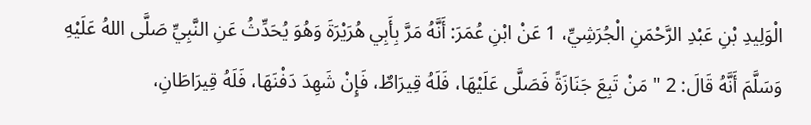الْوَلِيدِ بْنِ عَبْدِ الرَّحْمَنِ الْجُرَشِيِّ، 1 عَنْ ابْنِ عُمَرَ: أَنَّهُ مَرَّ بِأَبِي هُرَيْرَةَ وَهُوَ يُحَدِّثُ عَنِ النَّبِيِّ صَلَّى اللهُ عَلَيْهِ وَسَلَّمَ أَنَّهُ قَالَ: 2 " مَنْ تَبِعَ جَنَازَةً فَصَلَّى عَلَيْهَا، فَلَهُ قِيرَاطٌ، فَإِنْ شَهِدَ دَفْنَهَا، فَلَهُ قِيرَاطَانِ،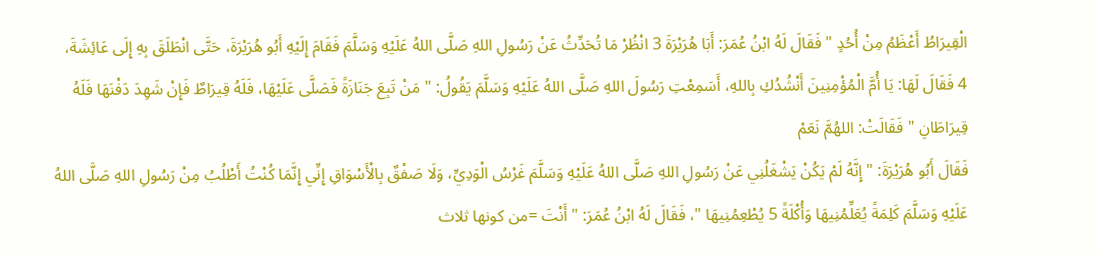الْقِيرَاطُ أَعْظَمُ مِنْ أُحُدٍ " فَقَالَ لَهُ ابْنُ عُمَرَ: أَبَا هُرَيْرَةَ 3 انْظُرْ مَا تُحَدِّثُ عَنْ رَسُولِ اللهِ صَلَّى اللهُ عَلَيْهِ وَسَلَّمَ فَقَامَ إِلَيْهِ أَبُو هُرَيْرَةَ، حَتَّى انْطَلَقَ بِهِ إِلَى عَائِشَةَ، 4 فَقَالَ لَهَا: يَا أُمَّ الْمُؤْمِنِينَ أَنْشُدُكِ بِاللهِ، أَسَمِعْتِ رَسُولَ اللهِ صَلَّى اللهُ عَلَيْهِ وَسَلَّمَ يَقُولُ: " مَنْ تَبِعَ جَنَازَةً فَصَلَّى عَلَيْهَا، فَلَهُ قِيرَاطٌ فَإِنْ شَهِدَ دَفْنَهَا فَلَهُ قِيرَاطَانِ " فَقَالَتْ: اللهُمَّ نَعَمْ
فَقَالَ أَبُو هُرَيْرَةَ: " إِنَّهُ لَمْ يَكُنْ يَشْغَلُنِي عَنْ رَسُولِ اللهِ صَلَّى اللهُ عَلَيْهِ وَسَلَّمَ غَرْسُ الْوَدِيِّ، وَلَا صَفْقٌ بِالْأَسْوَاقِ إِنِّي إِنَّمَا كُنْتُ أَطْلُبُ مِنْ رَسُولِ اللهِ صَلَّى اللهُ عَلَيْهِ وَسَلَّمَ كَلِمَةً يُعَلِّمُنِيهَا وَأُكْلَةً 5 يُطْعِمُنِيهَا "، فَقَالَ لَهُ ابْنُ عُمَرَ: " أَنْتَ =من كونها ثلاث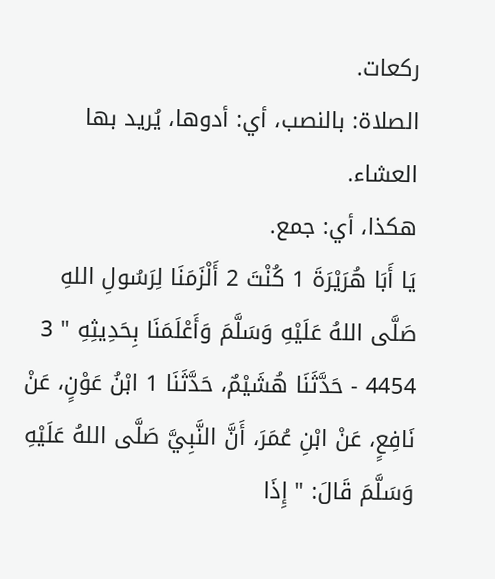ركعات.
الصلاة: بالنصب، أي: أدوها، يُريد بها العشاء.
هكذا، أي: جمع.
يَا أَبَا هُرَيْرَةَ 1 كُنْتَ 2 أَلْزَمَنَا لِرَسُولِ اللهِ صَلَّى اللهُ عَلَيْهِ وَسَلَّمَ وَأَعْلَمَنَا بِحَدِيثِهِ " 3
4454 - حَدَّثَنَا هُشَيْمٌ، حَدَّثَنَا 1 ابْنُ عَوْنٍ، عَنْ نَافِعٍ، عَنْ ابْنِ عُمَرَ، أَنَّ النَّبِيَّ صَلَّى اللهُ عَلَيْهِ وَسَلَّمَ قَالَ: " إِذَا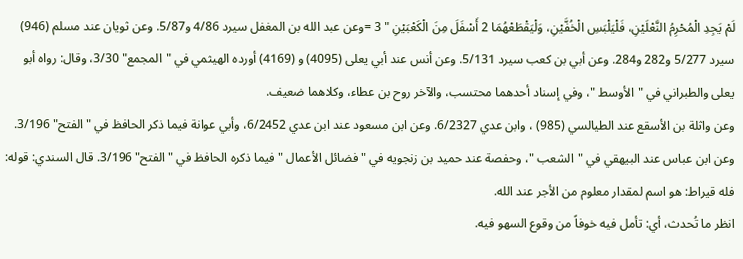لَمْ يَجِدِ الْمُحْرِمُ النَّعْلَيْنِ، فَلْيَلْبَسِ الْخُفَّيْنِ، وَلْيَقْطَعْهُمَا 2 أَسْفَلَ مِنَ الْكَعْبَيْنِ " 3 =وعن عبد الله بن المغفل سيرد 4/86 و5/87. وعن ثويان عند مسلم (946) سيرد 5/277 و282 و284. وعن أبي بن كعب سيرد 5/131. وعن أنس عند أبي يعلى (4095) و (4169) أورده الهيثمي في "المجمع" 3/30، وقال: رواه أبو يعلى والطبراني في "الأوسط "، وفي إسناد أحدهما محتسب، والآخر روح بن عطاء، وكلاهما ضعيف.
وعن واثلة بن الأسقع عند الطيالسي (985) ، وابن عدي 6/2327. وعن ابن مسعود عند ابن عدي 6/2452، وأبي عوانة فيما ذكر الحافظ في "الفتح" 3/196. وعن ابن عباس عند البيهقي في "الشعب "، وحفصة عند حميد بن زنجويه في "فضائل الأعمال " فيما ذكره الحافظ في "الفتح" 3/196. قال السندي: قوله: فله قيراط: هو اسم لمقدار معلوم من الأجر عند الله.
انظر ما تُحدث، أي: تأمل فيه خوفاً من وقوع السهو فيه.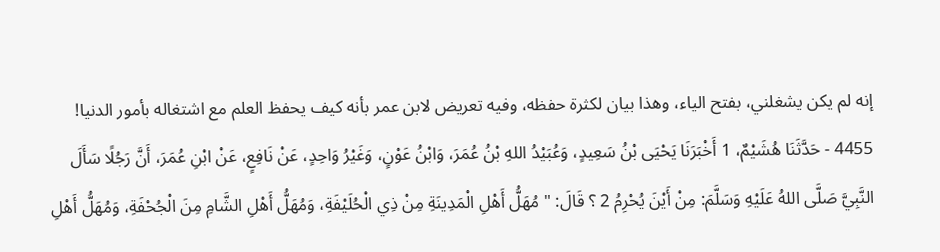إنه لم يكن يشغلني، بفتح الياء، وهذا بيان لكثرة حفظه، وفيه تعريض لابن عمر بأنه كيف يحفظ العلم مع اشتغاله بأمور الدنيا!
4455 - حَدَّثَنَا هُشَيْمٌ، 1 أَخْبَرَنَا يَحْيَى بْنُ سَعِيدٍ، وَعُبَيْدُ اللهِ بْنُ عُمَرَ، وَابْنُ عَوْنٍ، وَغَيْرُ وَاحِدٍ، عَنْ نَافِعٍ، عَنْ ابْنِ عُمَرَ، أَنَّ رَجُلًا سَأَلَ النَّبِيَّ صَلَّى اللهُ عَلَيْهِ وَسَلَّمَ: مِنْ أَيْنَ يُحْرِمُ 2 ؟ قَالَ: " مُهَلُّ أَهْلِ الْمَدِينَةِ مِنْ ذِي الْحُلَيْفَةِ، وَمُهَلُّ أَهْلِ الشَّامِ مِنَ الْجُحْفَةِ، وَمُهَلُّ أَهْلِ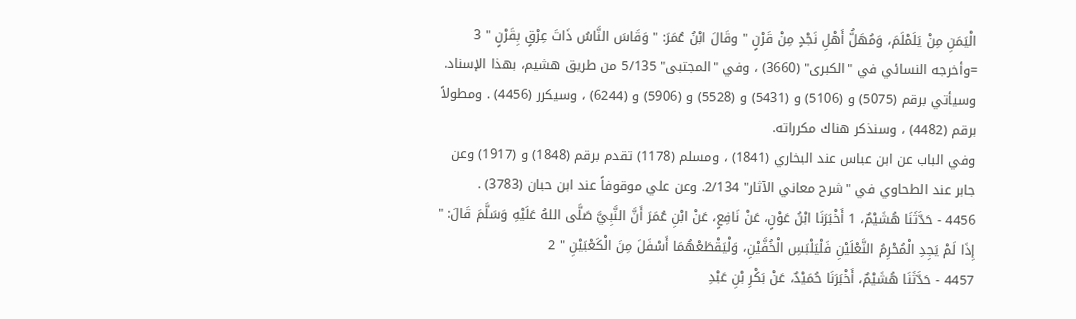الْيَمَنِ مِنْ يَلَمْلَمَ، وَمُهَلُّ أَهْلِ نَجْدٍ مِنْ قَرْنٍ " وقَالَ ابْنُ عُمَرَ: " وَقَاسَ النَّاسُ ذَاتَ عِرْقٍ بِقَرْنٍ " 3 =وأخرجه النسائي في "الكبرى" (3660) ، وفي "المجتبى" 5/135 من طريق هشيم، بهذا الإسناد.
وسيأتي برقم (5075) و (5106) و (5431) و (5528) و (5906) و (6244) ، وسيكرر (4456) . ومطولاً برقم (4482) ، وسنذكر هناك مكرراته.
وفي الباب عن ابن عباس عند البخاري (1841) ، ومسلم (1178) تقدم برقم (1848) و (1917) وعن جابر عند الطحاوي في "شرح معاني الآثار" 2/134. وعن علي موقوفاً عند ابن حبان (3783) .
4456 - حَدَّثَنَا هُشَيْمٌ، 1 أَخْبَرَنَا ابْنُ عَوْنٍ، عَنْ نَافِعٍ، عَنْ ابْنِ عُمَرَ أَنَّ النَّبِيَّ صَلَّى اللهُ عَلَيْهِ وَسَلَّمَ قَالَ: " إِذَا لَمْ يَجِدِ الْمُحْرِمُ النَّعْلَيْنِ فَلْيَلْبَسِ الْخُفَّيْنِ، وَلْيَقْطَعْهُمَا أَسْفَلَ مِنَ الْكَعْبَيْنِ " 2
4457 - حَدَّثَنَا هُشَيْمٌ، أَخْبَرَنَا حُمَيْدٌ، عَنْ بَكْرِ بْنِ عَبْدِ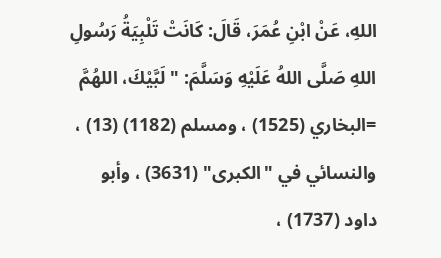اللهِ، عَنْ ابْنِ عُمَرَ، قَالَ: كَانَتْ تَلْبِيَةُ رَسُولِ اللهِ صَلَّى اللهُ عَلَيْهِ وَسَلَّمَ: " لَبَّيْكَ، اللهُمَّ =البخاري (1525) ، ومسلم (1182) (13) ، والنسائي في "الكبرى" (3631) ، وأبو داود (1737) ،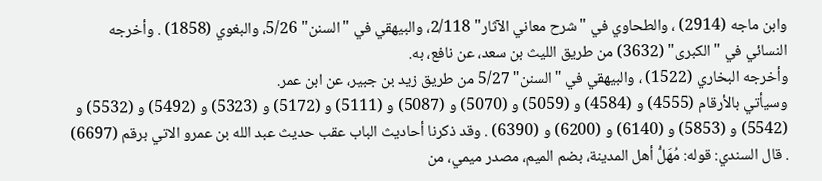وابن ماجه (2914) ، والطحاوي في "شرح معاني الآثار" 2/118، والبيهقي في "السنن" 5/26، والبغوي (1858) . وأخرجه النسائي في "الكبرى" (3632) من طريق الليث بن سعد، عن نافع، به.
وأخرجه البخاري (1522) ، والبيهقي في "السنن" 5/27 من طريق زيد بن جبير، عن ابن عمر.
وسيأتي بالأرقام (4555) و (4584) و (5059) و (5070) و (5087) و (5111) و (5172) و (5323) و (5492) و (5532) و (5542) و (5853) و (6140) و (6200) و (6390) . وقد ذكرنا أحاديث الباب عقب حديث عبد الله بن عمرو الاتي برقم (6697) . قال السندي: قوله: مُهَلُّ أهل المدينة، بضم الميم، مصدر ميمي، من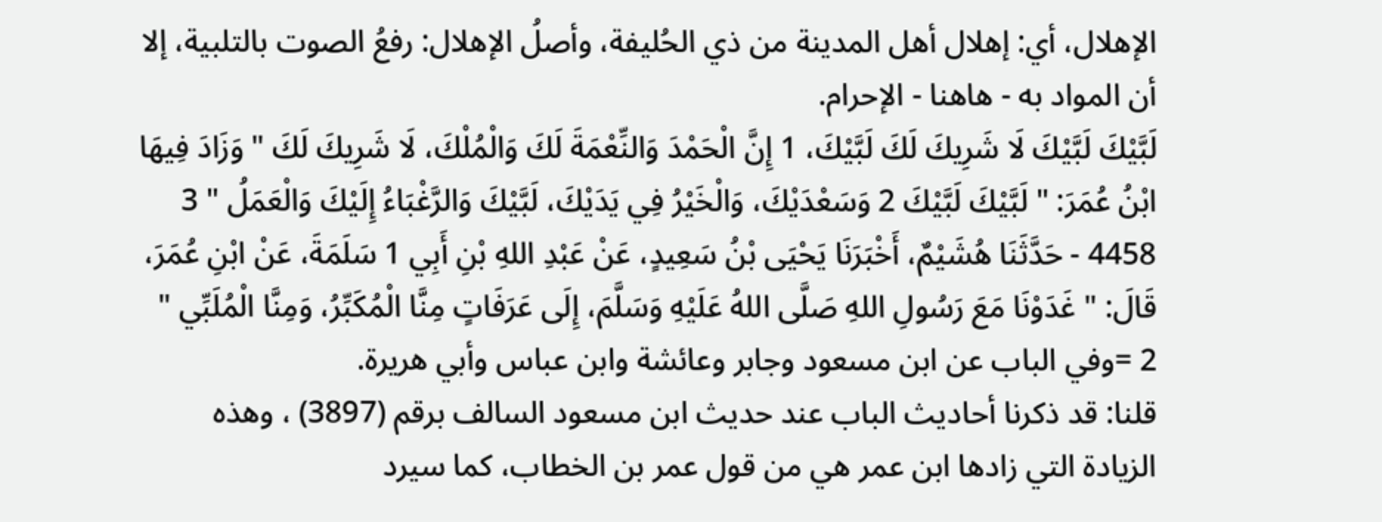الإهلال، أي: إهلال أهل المدينة من ذي الحُليفة، وأصلُ الإهلال: رفعُ الصوت بالتلبية، إلا أن المواد به - هاهنا - الإحرام.
لَبَّيْكَ لَبَّيْكَ لَا شَرِيكَ لَكَ لَبَّيْكَ، 1 إِنَّ الْحَمْدَ وَالنِّعْمَةَ لَكَ وَالْمُلْكَ، لَا شَرِيكَ لَكَ " وَزَادَ فِيهَا ابْنُ عُمَرَ: " لَبَّيْكَ لَبَّيْكَ 2 وَسَعْدَيْكَ، وَالْخَيْرُ فِي يَدَيْكَ، لَبَّيْكَ وَالرَّغْبَاءُ إِلَيْكَ وَالْعَمَلُ " 3
4458 - حَدَّثَنَا هُشَيْمٌ، أَخْبَرَنَا يَحْيَى بْنُ سَعِيدٍ، عَنْ عَبْدِ اللهِ بْنِ أَبِي 1 سَلَمَةَ، عَنْ ابْنِ عُمَرَ، قَالَ: " غَدَوْنَا مَعَ رَسُولِ اللهِ صَلَّى اللهُ عَلَيْهِ وَسَلَّمَ، إِلَى عَرَفَاتٍ مِنَّا الْمُكَبِّرُ، وَمِنَّا الْمُلَبِّي " 2 =وفي الباب عن ابن مسعود وجابر وعائشة وابن عباس وأبي هريرة.
قلنا: قد ذكرنا أحاديث الباب عند حديث ابن مسعود السالف برقم (3897) ، وهذه الزيادة التي زادها ابن عمر هي من قول عمر بن الخطاب، كما سيرد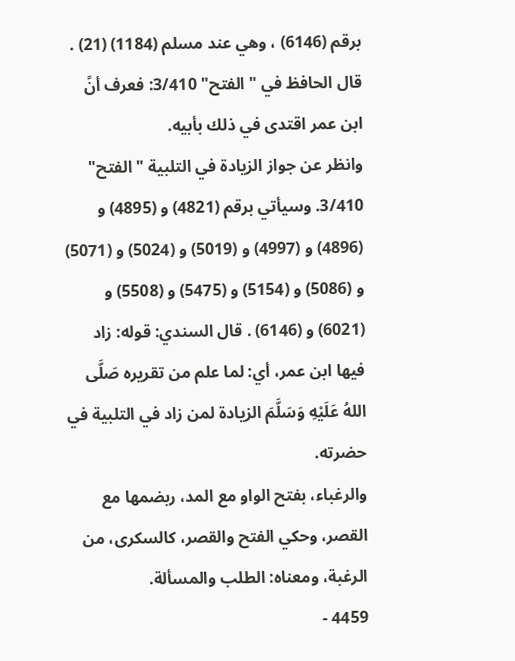برقم (6146) ، وهي عند مسلم (1184) (21) . قال الحافظ في "الفتح" 3/410: فعرف أنً ابن عمر اقتدى في ذلك بأبيه.
وانظر عن جواز الزيادة في التلبية "الفتح" 3/410. وسيأتي برقم (4821) و (4895) و (4896) و (4997) و (5019) و (5024) و (5071) و (5086) و (5154) و (5475) و (5508) و (6021) و (6146) . قال السندي: قوله: زاد فيها ابن عمر، أي: لما علم من تقريره صَلَّى اللهُ عَلَيْهِ وَسَلَّمَ الزيادة لمن زاد في التلبية في حضرته.
والرغباء، بفتح الواو مع المد، ربضمها مع القصر، وحكي الفتح والقصر، كالسكرى، من الرغبة، ومعناه: الطلب والمسألة.
4459 -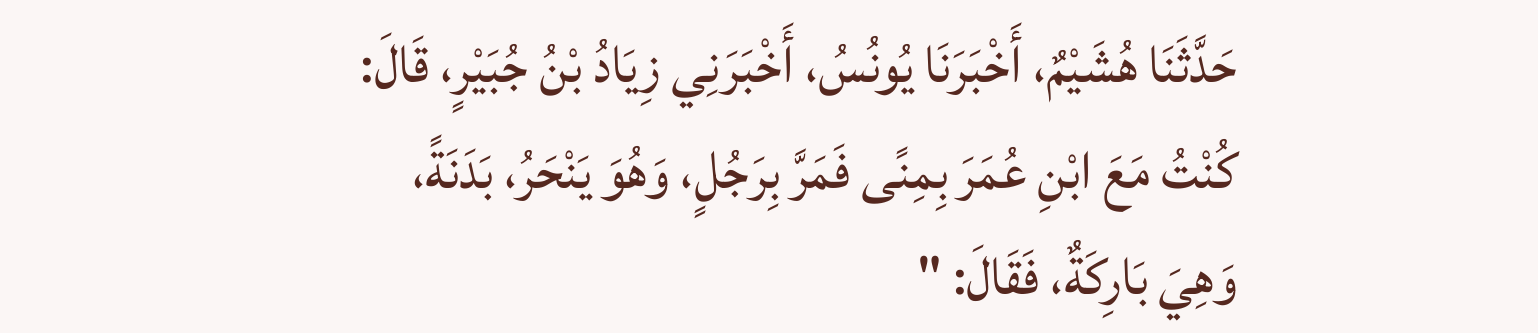حَدَّثَنَا هُشَيْمٌ، أَخْبَرَنَا يُونُسُ، أَخْبَرَنِي زِيَادُ بْنُ جُبَيْرٍ، قَالَ: كُنْتُ مَعَ ابْنِ عُمَرَ بِمِنًى فَمَرَّ بِرَجُلٍ، وَهُوَ يَنْحَرُ، بَدَنَةً، وَهِيَ بَارِكَةٌ، فَقَالَ: "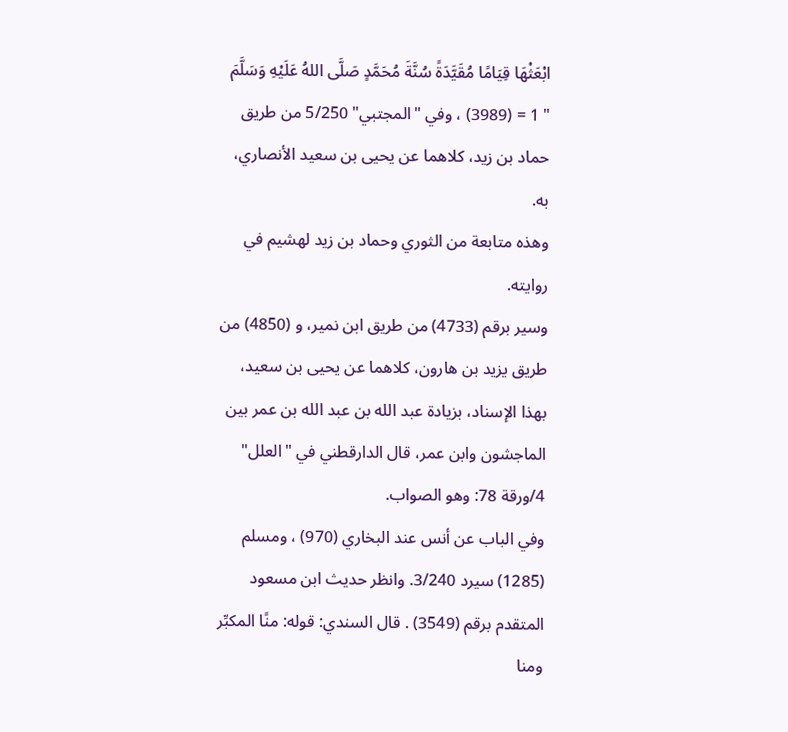ابْعَثْهَا قِيَامًا مُقَيَّدَةً سُنَّةَ مُحَمَّدٍ صَلَّى اللهُ عَلَيْهِ وَسَلَّمَ " 1 = (3989) ، وفي "المجتبي" 5/250 من طريق حماد بن زيد، كلاهما عن يحيى بن سعيد الأنصاري، به.
وهذه متابعة من الثوري وحماد بن زيد لهشيم في روايته.
وسير برقم (4733) من طريق ابن نمير، و (4850) من طريق يزيد بن هارون، كلاهما عن يحيى بن سعيد، بهذا الإسناد، بزيادة عبد الله بن عبد الله بن عمر بين الماجشون وابن عمر، قال الدارقطني في "العلل" 4/ورقة 78: وهو الصواب.
وفي الباب عن أنس عند البخاري (970) ، ومسلم (1285) سيرد 3/240. وانظر حديث ابن مسعود المتقدم برقم (3549) . قال السندي: قوله: منًا المكبِّر ومنا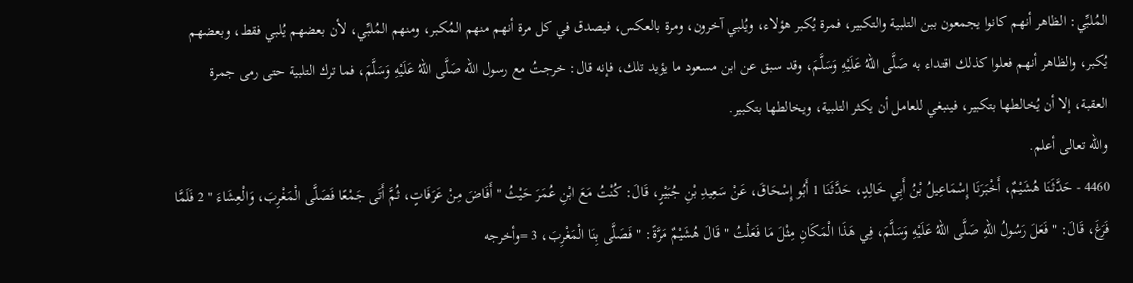المُلبِّي: الظاهر أنهم كانوا يجمعون ببن التلبية والتكبير، فمرة يُكبر هؤلاء، ويُلبي آخرون، ومرة بالعكس، فيصدق في كل مرة أنهم منهم المُكبر، ومنهم المُلبِّي، لأن بعضهم يُلبي فقط، وبعضهم يُكبر، والظاهر أنهم فعلوا كذلك اقتداء به صَلَّى اللهُ عَلَيْهِ وَسَلَّمَ، وقد سبق عن ابن مسعود ما يؤيد تلك، فإنه قال: خرجتُ مع رسول الله صَلَّى اللهُ عَلَيْهِ وَسَلَّمَ، فما ترك التلبية حتى رمى جمرة العقبة، إلا أن يُخالطها بتكبير، فينبغي للعامل أن يكثر التلبية، ويخالطها بتكبير.
والله تعالى أعلم.
4460 - حَدَّثَنَا هُشَيْمٌ، أَخْبَرَنَا إِسْمَاعِيلُ بْنُ أَبِي خَالِدٍ، حَدَّثَنَا 1 أَبُو إِسْحَاقَ، عَنْ سَعِيدِ بْنِ جُبَيْرٍ، قَالَ: كُنْتُ مَعَ ابْنِ عُمَرَ حَيْثُ " أَفَاضَ مِنْ عَرَفَاتٍ، ثُمَّ أَتَى جَمْعًا فَصَلَّى الْمَغْرِبَ، وَالْعِشَاءَ " 2 فَلَمَّا فَرَغَ، قَالَ: " فَعَلَ رَسُولُ اللهِ صَلَّى اللهُ عَلَيْهِ وَسَلَّمَ، فِي هَذَا الْمَكَانِ مِثْلَ مَا فَعَلْتُ " قَالَ هُشَيْمٌ مَرَّةً: " فَصَلَّى بِنَا الْمَغْرِبَ، 3 =وأخرجه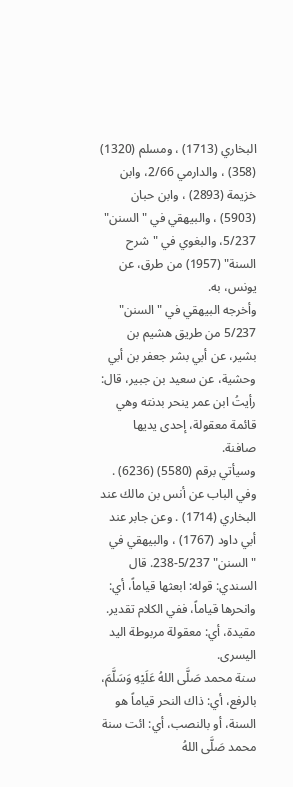البخاري (1713) ، ومسلم (1320) (358) ، والدارمي 2/66، وابن خزيمة (2893) ، وابن حبان (5903) ، والبيهقي في "السنن" 5/237، والبغوي في "شرح السنة" (1957) من طرق، عن يونس، به.
وأخرجه البيهقي في "السنن" 5/237 من طريق هشيم بن بشير، عن أبي بشر جعفر بن أبي وحشية، عن سعيد بن جبير، قال: رأيتُ ابن عمر ينحر بدنته وهي قائمة معقولة، إحدى يديها صافنة.
وسيأتي برقم (5580) (6236) . وفي الباب عن أنس بن مالك عند البخاري (1714) . وعن جابر عند أبي داود (1767) ، والبيهقي في "السنن" 5/237-238. قال السندي: قوله: ابعثها قياماً، أي: وانحرها قياماً، ففي الكلام تقدير.
مقيدة، أي: معقولة مربوطة اليد اليسرى.
سنة محمد صَلَّى اللهُ عَلَيْهِ وَسَلَّمَ، بالرفع، أي: ذاك النحر قياماً هو السنة، أو بالنصب، أي: ائت سنة محمد صَلَّى اللهُ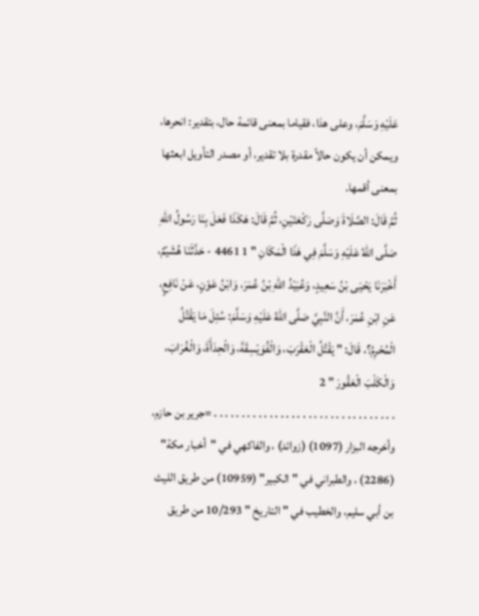عَلَيْهِ وَسَلَّمَ، وعلى هذا، فقياما بمعنى قائمة حال، بتقدير: انحرها، ويمكن أن يكون حالاً مقدرة بلا تقدير، أو مصدر التأويل ابعثها بمعنى أقمها.
ثُمَّ قَالَ: الصَّلَاةَ وَصَلَّى رَكْعَتَيْنِ، ثُمَّ قَالَ: هَكَذَا فَعَلَ بِنَا رَسُولُ اللهِ صَلَّى اللهُ عَلَيْهِ وَسَلَّمَ فِي هَذَا الْمَكَانِ " 1 4461 - حَدَّثَنَا هُشَيْمٌ، أَخْبَرَنَا يَحْيَى بْنُ سَعِيدٍ، وَعُبَيْدُ اللهِ بْنُ عُمَرَ، وَابْنُ عَوْنٍ، عَنْ نَافِعٍ، عَنِ ابْنِ عُمَرَ، أَنَّ النَّبِيَّ صَلَّى اللهُ عَلَيْهِ وَسَلَّمَ: سُئِلَ مَا يَقْتُلُ الْمُحْرِمُ؟، قَالَ: " يَقْتُلُ الْعَقْرَبَ، وَالْفُوَيْسِقَةَ، وَالْحِدَأَةَ، وَالْغُرَابَ، وَالْكَلْبَ الْعَقُورَ " 2
. . . . . . . . . . . . . . . . . . . . . . . . . . . . . . . . . =جرير بن حازم، وأخرجه البزار (1097) (زوائد) ، والفاكهي في "أخبار مكة" (2286) ، والطبراني في "الكبير" (10959) من طريق الليث بن أبي سليم، والخطيب في "التاريخ " 10/293 من طريق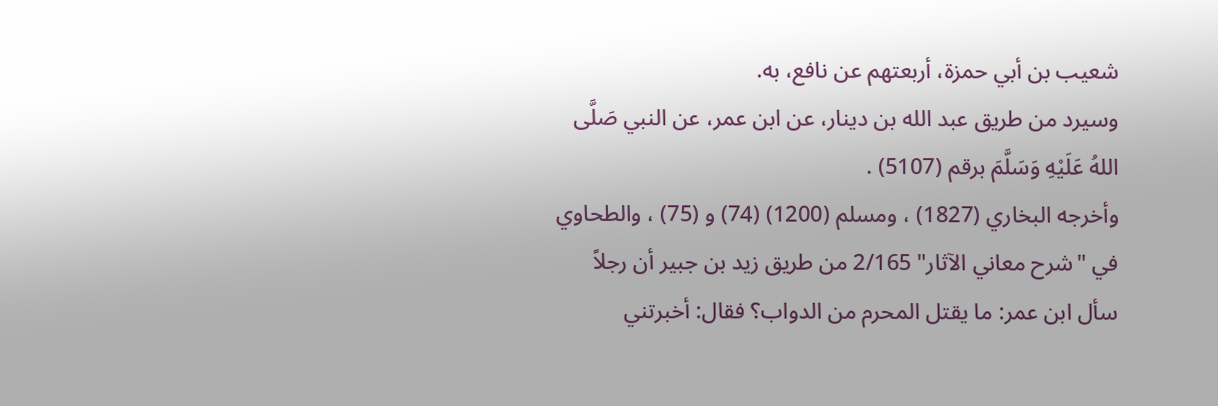شعيب بن أبي حمزة، أربعتهم عن نافع، به.
وسيرد من طريق عبد الله بن دينار، عن ابن عمر، عن النبي صَلَّى اللهُ عَلَيْهِ وَسَلَّمَ برقم (5107) .
وأخرجه البخاري (1827) ، ومسلم (1200) (74) و (75) ، والطحاوي في "شرح معاني الآثار" 2/165 من طريق زيد بن جبير أن رجلاً سأل ابن عمر: ما يقتل المحرم من الدواب؟ فقال: أخبرتني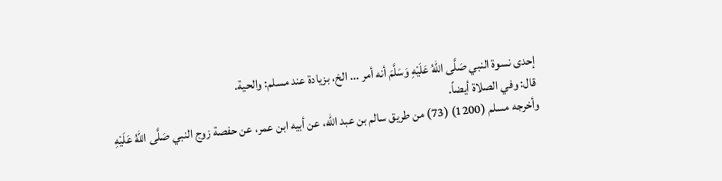إحدى نسوة النبي صَلَّى اللهُ عَلَيْهِ وَسَلَّمَ أنه أمر ... الخ، بزيادة عند مسلم: والحية.
قال: وفي الصلاة أيضاً.
وأخرجه مسلم (1200) (73) من طريق سالم بن عبد الله، عن أبيه ابن عمر، عن حفصة زوج النبي صَلَّى اللهُ عَلَيْهِ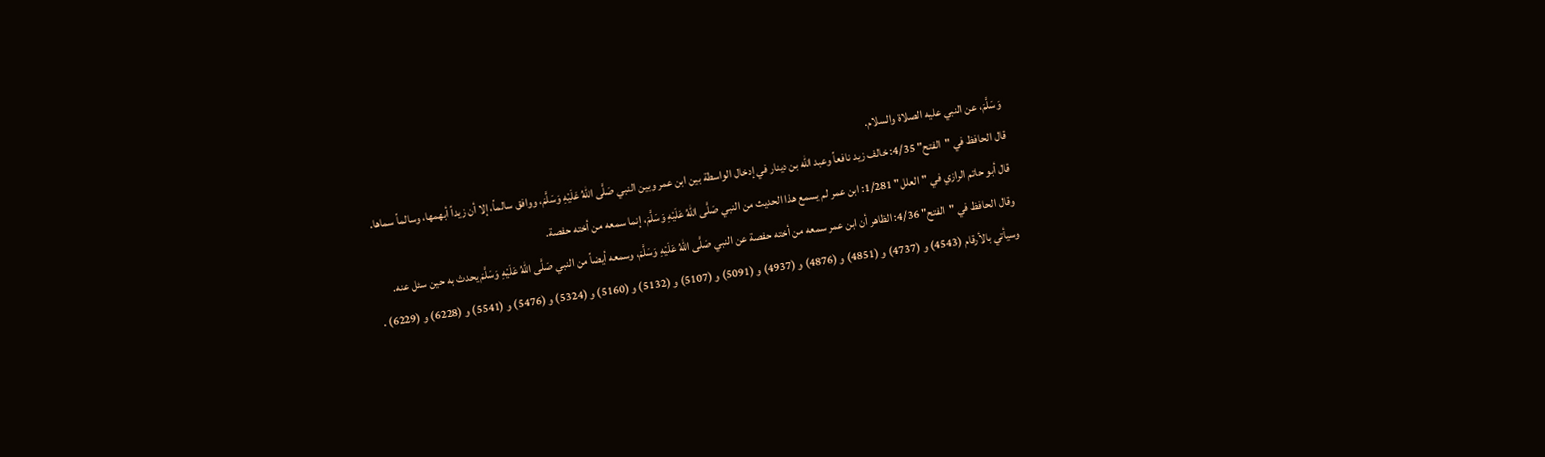وَسَلَّمَ، عن النبي عليه الصلاة والسلام.
قال الحافظ في "الفتح" 4/35: خالف زيد نافعاً وعبد الله بن دينار في إدخال الواسطة بين ابن عمر وبين النبي صَلَّى اللهُ عَلَيْهِ وَسَلَّمَ، ووافق سالماً، إلا أن زيداً أبهمها، وسالماً سماها.
قال أبو حاتم الرازي في "العلل" 1/281: ابن عمر لم يسمع هذا الحديث من النبي صَلَّى اللهُ عَلَيْهِ وَسَلَّمَ، إنما سمعه من أخته حفصة.
وقال الحافظ في "الفتح" 4/36: الظاهر أن ابن عمر سمعه من أخته حفصة عن النبي صَلَّى اللهُ عَلَيْهِ وَسَلَّمَ، وسمعه أيضاً من النبي صَلَّى اللهُ عَلَيْهِ وَسَلَّمَ يحدث به حين سئل عنه.
وسيأتي بالأرقام (4543) و (4737) و (4851) و (4876) و (4937) و (5091) و (5107) و (5132) و (5160) و (5324) و (5476) و (5541) و (6228) و (6229) .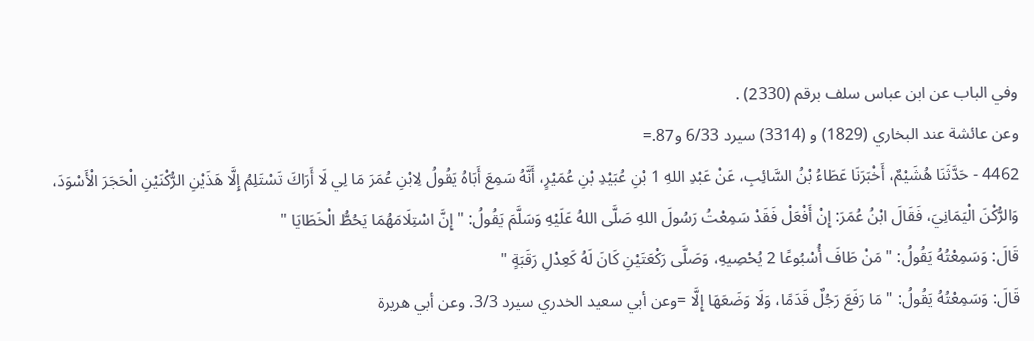وفي الباب عن ابن عباس سلف برقم (2330) .
وعن عائشة عند البخاري (1829) و (3314) سيرد 6/33 و87.=
4462 - حَدَّثَنَا هُشَيْمٌ، أَخْبَرَنَا عَطَاءُ بْنُ السَّائِبِ، عَنْ عَبْدِ اللهِ 1 بْنِ عُبَيْدِ بْنِ عُمَيْرٍ، أَنَّهُ سَمِعَ أَبَاهُ يَقُولُ لِابْنِ عُمَرَ مَا لِي لَا أَرَاكَ تَسْتَلِمُ إِلَّا هَذَيْنِ الرُّكْنَيْنِ الْحَجَرَ الْأَسْوَدَ، وَالرُّكْنَ الْيَمَانِيَ، فَقَالَ ابْنُ عُمَرَ: إِنْ أَفْعَلْ فَقَدْ سَمِعْتُ رَسُولَ اللهِ صَلَّى اللهُ عَلَيْهِ وَسَلَّمَ يَقُولُ: " إِنَّ اسْتِلَامَهُمَا يَحُطُّ الْخَطَايَا "
قَالَ: وَسَمِعْتُهُ يَقُولُ: " مَنْ طَافَ أُسْبُوعًا 2 يُحْصِيهِ، وَصَلَّى رَكْعَتَيْنِ كَانَ لَهُ كَعِدْلِ رَقَبَةٍ "
قَالَ: وَسَمِعْتُهُ يَقُولُ: " مَا رَفَعَ رَجُلٌ قَدَمًا، وَلَا وَضَعَهَا إِلَّا =وعن أبي سعيد الخدري سيرد 3/3. وعن أبي هريرة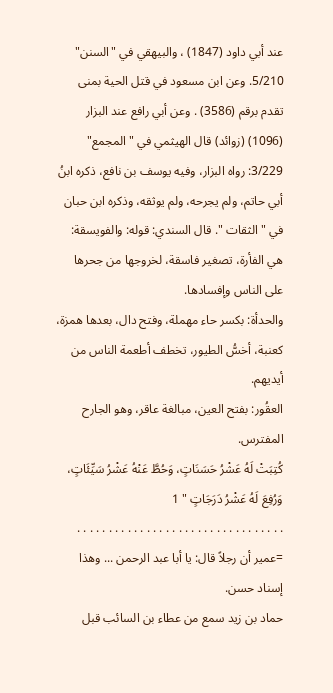عند أبي داود (1847) ، والبيهقي في "السنن" 5/210. وعن ابن مسعود في قتل الحية بمنى تقدم برقم (3586) . وعن أبي رافع عند البزار (1096) (زوائد) قال الهيثمي في "المجمع" 3/229: رواه البزار، وفيه يوسف بن نافع، ذكره ابنُ أبي حاتم، ولم يجرحه، ولم يوثقه، وذكره ابن حبان في "الثقات ". قال السندي: قوله: والفويسقة: هي الفأرة، تصغير فاسقة، لخروجها من جحرها على الناس وإفسادها.
والحدأة: بكسر حاء مهملة، وفتح دال، بعدها همزة، كعنبة، أخسُّ الطيور، تخطف أطعمة الناس من أيديهم.
العقُور: بفتح العين، مبالغة عاقر، وهو الجارح المفترس.
كُتِبَتْ لَهُ عَشْرُ حَسَنَاتٍ، وَحُطَّ عَنْهُ عَشْرُ سَيِّئَاتٍ، وَرُفِعَ لَهُ عَشْرُ دَرَجَاتٍ " 1
. . . . . . . . . . . . . . . . . . . . . . . . . . . . . . . . . =عمير أن رجلاً قال: يا أبا عبد الرحمن ... وهذا إسناد حسن.
حماد بن زيد سمع من عطاء بن السائب قبل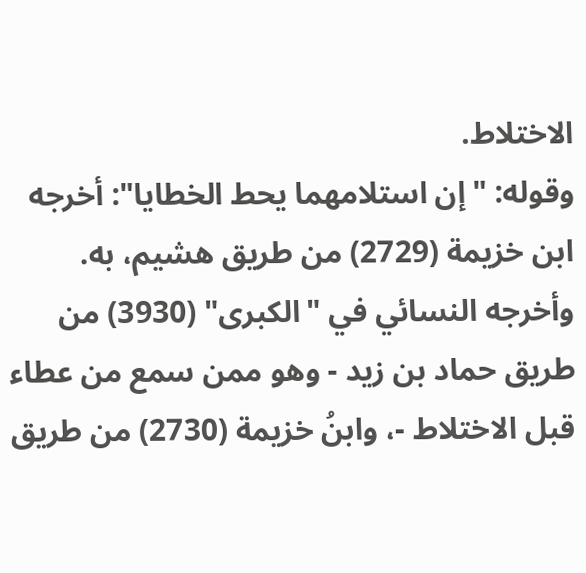الاختلاط.
وقوله: "إن استلامهما يحط الخطايا": أخرجه ابن خزيمة (2729) من طريق هشيم، به.
وأخرجه النسائي في "الكبرى" (3930) من طريق حماد بن زيد - وهو ممن سمع من عطاء قبل الاختلاط -، وابنُ خزيمة (2730) من طريق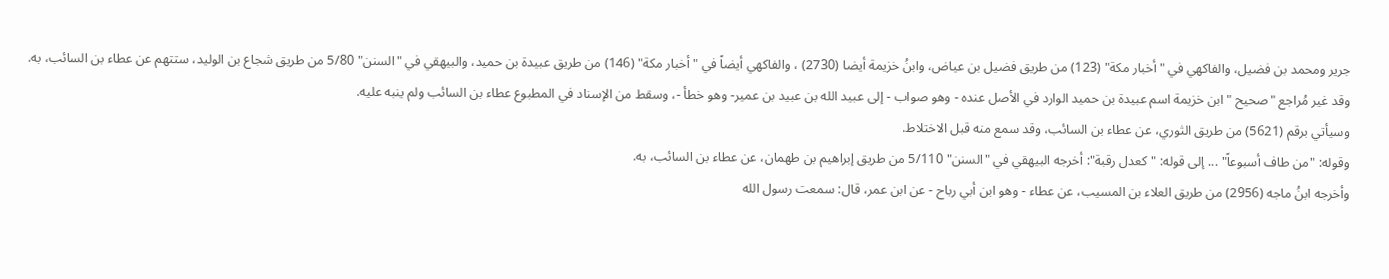جرير ومحمد بن فضيل، والفاكهي في "أخبار مكة" (123) من طريق فضيل بن عياض، وابنُ خزيمة أيضا (2730) ، والفاكهي أيضاً في "أخبار مكة" (146) من طريق عبيدة بن حميد، والبيهقي في "السنن" 5/80 من طريق شجاع بن الوليد، ستتهم عن عطاء بن السائب، به.
وقد غير مُراجع "صحيح " ابن خزيمة اسم عبيدة بن حميد الوارد في الأصل عنده - وهو صواب - إلى عبيد الله بن عبيد بن عمير- وهو خطأ -، وسقط من الإسناد في المطبوع عطاء بن السائب ولم ينبه عليه.
وسيأتي برقم (5621) من طريق الثوري، عن عطاء بن السائب، وقد سمع منه قبل الاختلاط.
وقوله: "من طاف أسبوعاً" ... إلى قوله: "كعدل رقبة": أخرجه البيهقي في "السنن" 5/110 من طريق إبراهيم بن طهمان، عن عطاء بن السائب، به.
وأخرجه ابنُ ماجه (2956) من طريق العلاء بن المسيب، عن عطاء - وهو ابن أبي رباح - عن ابن عمر، قال: سمعت رسول الله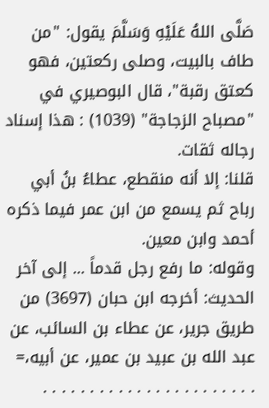صَلَّى اللهُ عَلَيْهِ وَسَلَّمَ يقول: "من طاف بالبيت، وصلى ركعتين، فهو كعتق رقبة"، قال البوصيري في "مصباح الزجاجة" (1039) : هذا إسناد رجاله ثقات.
قلنا: إلا أنه منقطع، عطاءُ بنُ أبي رباح ثم يسمع من ابن عمر فيما ذكره أحمد وابن معين.
وقوله: ما رفع رجل قدماً ... إلى آخر الحديث: أخرجه ابن حبان (3697) من طريق جرير، عن عطاء بن السائب، عن عبد الله بن عبيد بن عمير، عن أبيه،=
. . . . . . . . . . . . . . . . . . . . . . .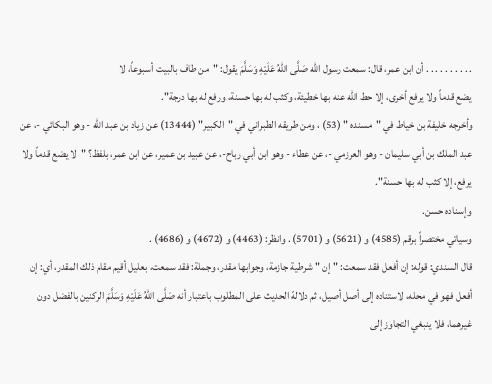. . . . . . . . . . أن ابن عمر، قال: سمعت رسول الله صَلَّى اللهُ عَلَيْهِ وَسَلَّمَ يقول: "من طاف بالبيت أسبوعاً، لا
يضع قدماً ولا يرفع أخرى، إلا حط الله عنه بها خطيئة، وكثب له بها حسنة، ورفع له بها درجة".
وأخرجه خليفة بن خياط في "مسنده " (53) ، ومن طريقه الطبراني في "الكبير" (13444) عن زياد بن عبد الله - وهو البكائي -، عن عبد الملك بن أبي سليمان - وهو العرزمي -، عن عطاء - وهو ابن أبي رباح-، عن عبيد بن عمير، عن ابن عمر، بلفظ؟ "لا يضع قدماً ولا يرفع، إلا كثب له بها حسنة".
وإسناده حسن.
وسياتي مختصراً برقم (4585) و (5621) و (5701) . وانظر: (4463) و (4672) و (4686) .
قال السندي: قوله: إن أفعل فقد سمعت: "إن " شرطية جازمة، وجوابها مقدر، وجملة: فقد سمعت، بعليل أقيم مقام ذلك المقدر، أي: إن أفعل فهو في محله، لاستناده إلى أصل أصيل، ثم دلالهّ الحديث على المطلوب باعتبار أنه صَلَّى اللهُ عَلَيْهِ وَسَلَّمَ الركنين بالفضل دون غيرهما، فلا ينبغي التجاوز إلى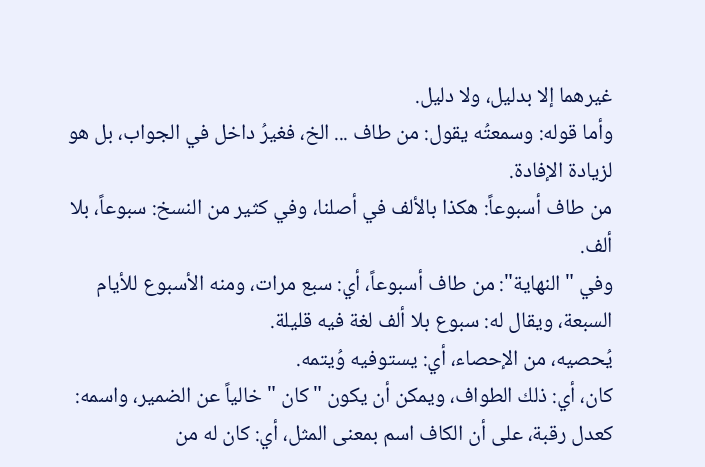غيرهما إلا بدليل، ولا دليل.
وأما قوله: وسمعتُه يقول: من طاف ... الخ، فغيرُ داخل في الجواب، بل هو لزيادة الإفادة.
من طاف أسبوعاً: هكذا بالألف في أصلنا، وفي كثير من النسخ: سبوعاً، بلا ألف.
وفي "النهاية": من طاف أسبوعاً، أي: سبع مرات، ومنه الأسبوع للأيام السبعة، ويقال له: سبوع بلا ألف لغة فيه قليلة.
يُحصيه، من الإحصاء، أي: يستوفيه وُيتمه.
كان، أي: ذلك الطواف، ويمكن أن يكون "كان " خالياً عن الضمير، واسمه: كعدل رقبة، على أن الكاف اسم بمعنى المثل، أي: كان له من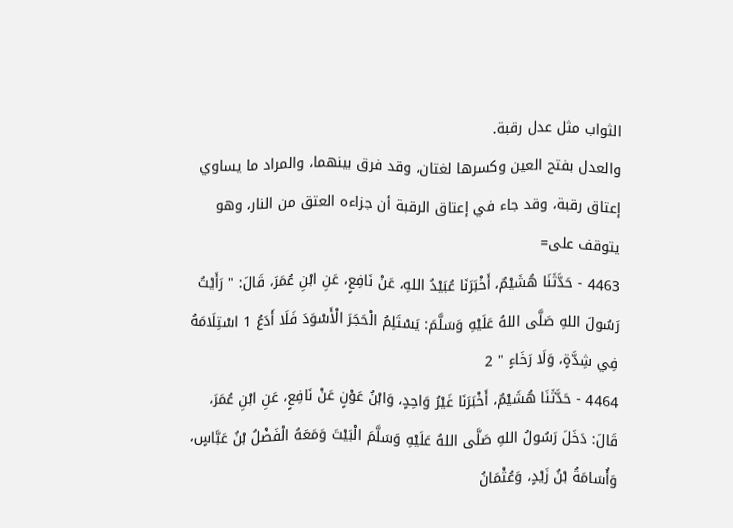الثواب مثل عدل رقبة.
والعدل بفتح العين وكسرها لغتان، وقد فرق بينهما، والمراد ما يساوي إعتاق رقبة، وقد جاء في إعتاق الرقبة أن جزاءه العتق من النار، وهو يتوقف على=
4463 - حَدَّثَنَا هُشَيْمٌ، أَخْبَرَنَا عُبَيْدُ اللهِ، عَنْ نَافِعٍ، عَنِ ابْنِ عُمَرَ، قَالَ: " رَأَيْتُ رَسُولَ اللهِ صَلَّى اللهُ عَلَيْهِ وَسَلَّمَ: يَسْتَلِمُ الْحَجَرَ الْأَسْوَدَ فَلَا أَدَعُ 1 اسْتِلَامَهُ فِي شِدَّةٍ، وَلَا رَخَاءٍ " 2
4464 - حَدَّثَنَا هُشَيْمٌ، أَخْبَرَنَا غَيْرُ وَاحِدٍ، وَابْنُ عَوْنٍ عَنْ نَافِعٍ، عَنِ ابْنِ عُمَرَ، قَالَ: دَخَلَ رَسُولُ اللهِ صَلَّى اللهُ عَلَيْهِ وَسَلَّمَ الْبَيْتَ وَمَعَهُ الْفَضْلُ بْنُ عَبَّاسٍ، وَأُسَامَةُ بْنُ زَيْدٍ، وَعُثْمَانُ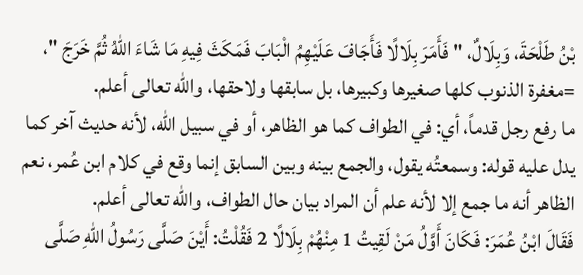بْنُ طَلْحَةَ، وَبِلَالٌ، " فَأَمَرَ بِلَالًا فَأَجَافَ عَلَيْهِمُ الْبَابَ فَمَكَثَ فِيهِ مَا شَاءَ اللهُ ثُمَّ خَرَجَ "، =مغفرة الذنوب كلها صغيرها وكبيرها، بل سابقها ولاحقها، والله تعالى أعلم.
ما رفع رجل قدماً، أي: في الطواف كما هو الظاهر، أو في سبيل الله، لأنه حديث آخر كما يدل عليه قوله: وسمعتُه يقول، والجمع بينه وبين السابق إنما وقع في كلام ابن عُمر، نعم الظاهر أنه ما جمع إلا لأنه علم أن المراد بيان حال الطواف، والله تعالى أعلم.
فَقَالَ ابْنُ عُمَرَ: فَكَانَ أَوَّلُ مَنْ لَقِيتُ 1 مِنْهُمْ بِلَالًا 2 فَقُلْتُ: أَيْنَ صَلَّى رَسُولُ اللهِ صَلَّى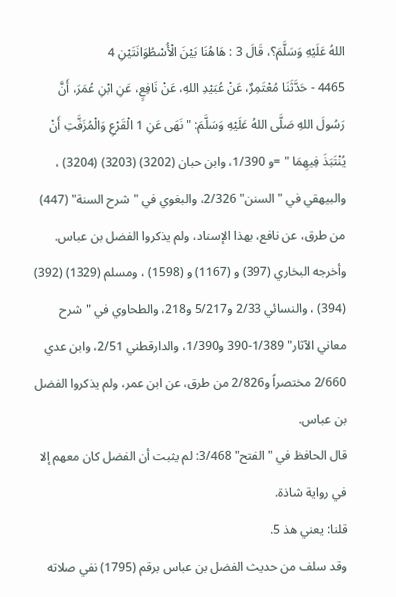اللهُ عَلَيْهِ وَسَلَّمَ؟، قَالَ 3 : هَاهُنَا بَيْنَ الْأُسْطُوَانَتَيْنِ 4
4465 - حَدَّثَنَا مُعْتَمِرٌ، عَنْ عُبَيْدِ اللهِ، عَنْ نَافِعٍ، عَنِ ابْنِ عُمَرَ، أَنَّ رَسُولَ اللهِ صَلَّى اللهُ عَلَيْهِ وَسَلَّمَ: " نَهَى عَنِ 1 الْقَرْعِ وَالْمُزَفَّتِ أَنْ يُنْتَبَذَ فِيهِمَا " =و 1/390، وابن حبان (3202) (3203) (3204) ، والبيهقي في "السنن" 2/326، والبغوي في "شرح السنة" (447) من طرق، عن نافع، بهذا الإسناد، ولم يذكروا الفضل بن عباس.
وأخرجه البخاري (397) و (1167) و (1598) ، ومسلم (1329) (392) (394) ، والنسائي 2/33 و5/217 و218، والطحاوي في "شرح معاني الآثار" 1/389-390 و1/390، والدارقطني 2/51، وابن عدي 2/660 مختصراً و2/826 من طرق، عن ابن عمر، ولم يذكروا الفضل بن عباس.
قال الحافظ في "الفتح" 3/468: لم يثبت أن الفضل كان معهم إلا في رواية شاذة.
قلنا: يعني هذ 5.
وقد سلف من حديث الفضل بن عباس برقم (1795) نفي صلاته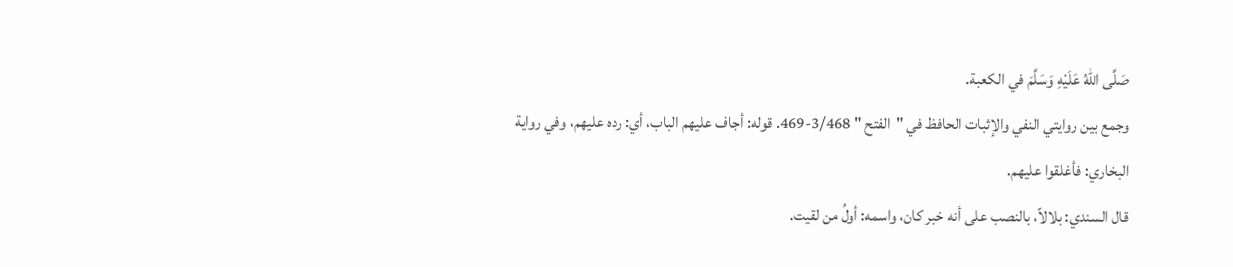صَلَّى اللهُ عَلَيْهِ وَسَلَّمَ في الكعبة.
وجمع بين روايتي النفي والإثبات الحافظ في "الفتح " 3/468-469. قوله: أجاف عليهم الباب، أي: رده عليهم، وفي رواية البخاري: فأغلقوا عليهم.
قال السندي: بلالاً، بالنصب على أنه خبر كان، واسمه: أولُ من لقيت.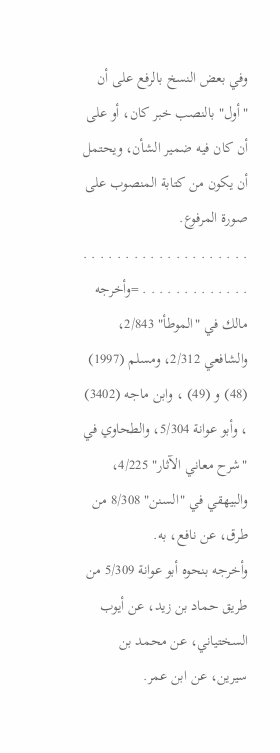وفي بعض النسخ بالرفع على أن "أول" بالنصب خبر كان، أو على أن كان فيه ضمير الشأن، ويحتمل أن يكون من كتابة المنصوب على صورة المرفوع.
. . . . . . . . . . . . . . . . . . . . . . . . . . . . . . . . . =وأخرجه مالك في "الموطأ" 2/843، والشافعي 2/312، ومسلم (1997) (48) و (49) ، وابن ماجه (3402) ، وأبو عوانة 5/304، والطحاوي في "شرح معاني الآثار" 4/225، والبيهقي في "السنن" 8/308 من طرق، عن نافع، به.
وأخرجه بنحوه أبو عوانة 5/309 من طريق حماد بن زيد، عن أيوب السختياني، عن محمد بن سيرين، عن ابن عمر.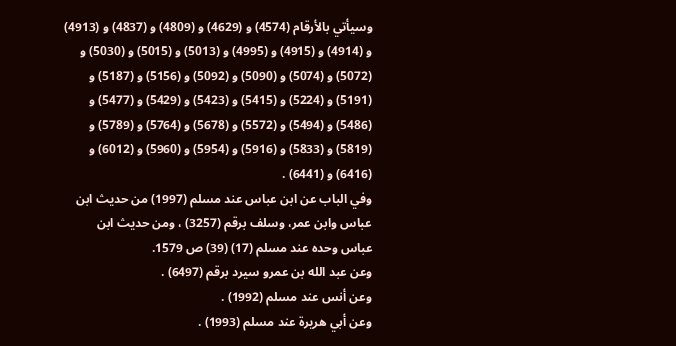وسيأتي بالأرقام (4574) و (4629) و (4809) و (4837) و (4913) و (4914) و (4915) و (4995) و (5013) و (5015) و (5030) و (5072) و (5074) و (5090) و (5092) و (5156) و (5187) و (5191) و (5224) و (5415) و (5423) و (5429) و (5477) و (5486) و (5494) و (5572) و (5678) و (5764) و (5789) و (5819) و (5833) و (5916) و (5954) و (5960) و (6012) و (6416) و (6441) .
وفي الباب عن ابن عباس عند مسلم (1997) من حديث ابن عباس وابن عمر، وسلف برقم (3257) ، ومن حديث ابن عباس وحده عند مسلم (17) (39) ص 1579.
وعن عبد الله بن عمرو سيرد برقم (6497) .
وعن أنس عند مسلم (1992) .
وعن أبي هريرة عند مسلم (1993) .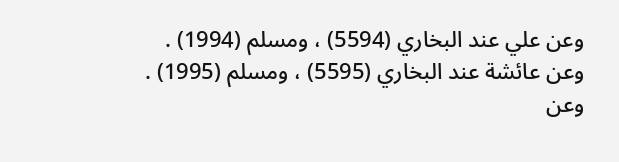وعن علي عند البخاري (5594) ، ومسلم (1994) .
وعن عائشة عند البخاري (5595) ، ومسلم (1995) .
وعن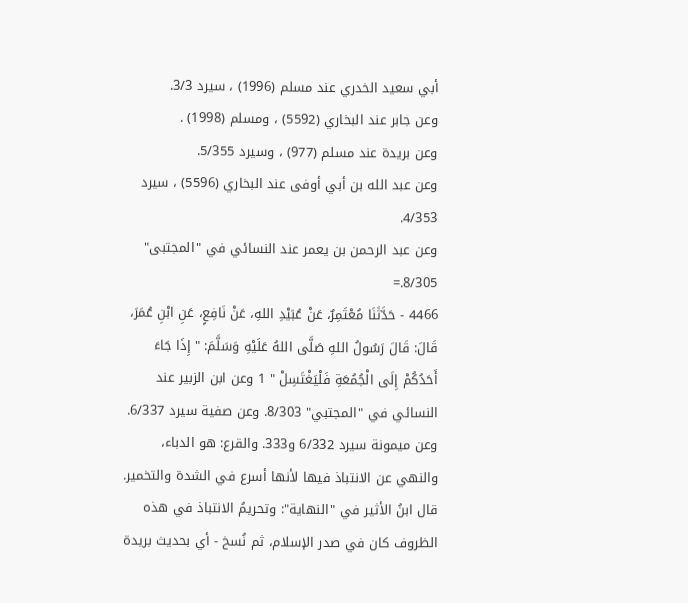أبي سعيد الخدري عند مسلم (1996) ، سيرد 3/3.
وعن جابر عند البخاري (5592) ، ومسلم (1998) .
وعن بريدة عند مسلم (977) ، وسيرد 5/355.
وعن عبد الله بن أبي أوفى عند البخاري (5596) ، سيرد 4/353.
وعن عبد الرحمن بن يعمر عند النسائي في "المجتبى" 8/305.=
4466 - حَدَّثَنَا مُعْتَمِرٌ، عَنْ عُبَيْدِ اللهِ، عَنْ نَافِعٍ، عَنِ ابْنِ عُمَرَ، قَالَ: قَالَ رَسُولُ اللهِ صَلَّى اللهُ عَلَيْهِ وَسَلَّمَ: " إِذَا جَاءَ أَحَدُكُمْ إِلَى الْجُمُعَةِ فَلْيَغْتَسِلْ " 1 وعن ابن الزبير عند النسائي في "المجتبي" 8/303. وعن صفية سيرد 6/337. وعن ميمونة سيرد 6/332 و333. والقرع: هو الدباء، والنهي عن الانتباذ فيها لأنها أسرع في الشدة والتخمير.
قال ابنُ الأثير في "النهاية": وتحريمُ الانتباذ في هذه الظروف كان في صدر الإسلام، ثم نُسخ - أي بحديث بريدة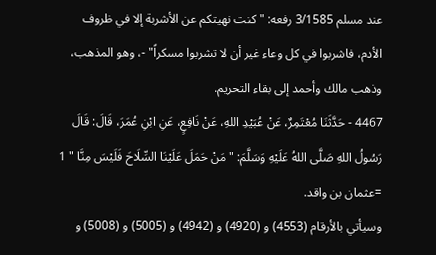عند مسلم 3/1585 رفعه: "كنت نهيتكم عن الأشربة إلا في ظروف الأدم، فاشربوا في كل وعاء غير أن لا تشربوا مسكراً" -، وهو المذهب، وذهب مالك وأحمد إلى بقاء التحريم.
4467 - حَدَّثَنَا مُعْتَمِرٌ، عَنْ عُبَيْدِ اللهِ، عَنْ نَافِعٍ، عَنِ ابْنِ عُمَرَ، قَالَ: قَالَ رَسُولُ اللهِ صَلَّى اللهُ عَلَيْهِ وَسَلَّمَ: " مَنْ حَمَلَ عَلَيْنَا السِّلَاحَ فَلَيْسَ مِنَّا " 1 =عثمان بن واقد.
وسيأتي بالأرقام (4553) و (4920) و (4942) و (5005) و (5008) و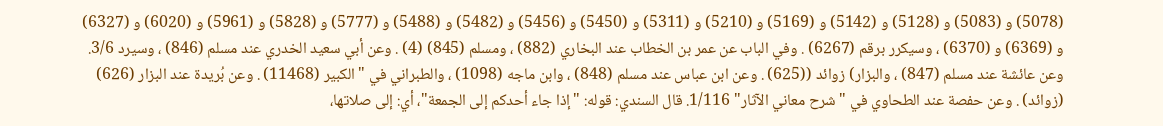(5078) و (5083) و (5128) و (5142) و (5169) و (5210) و (5311) و (5450) و (5456) و (5482) و (5488) و (5777) و (5828) و (5961) و (6020) و (6327) و (6369) و (6370) ، وسيكرر برقم (6267) . وفي الباب عن عمر بن الخطاب عند البخاري (882) ، ومسلم (845) (4) . وعن أبي سعيد الخدري عند مسلم (846) ، وسيرد 3/6. وعن عائشة عند مسلم (847) ، والبزار) زوائد ((625) . وعن ابن عباس عند مسلم (848) ، وابن ماجه (1098) ، والطبراني في "الكبير (11468) . وعن بُريدة عند البزار (626) (زوائد) . وعن حفصة عند الطحاوي في "شرح معاني الآثار" 1/116. قال السندي: قوله: "إذا جاء أحدكم إلى الجمعة"، أي: إلى صلاتها،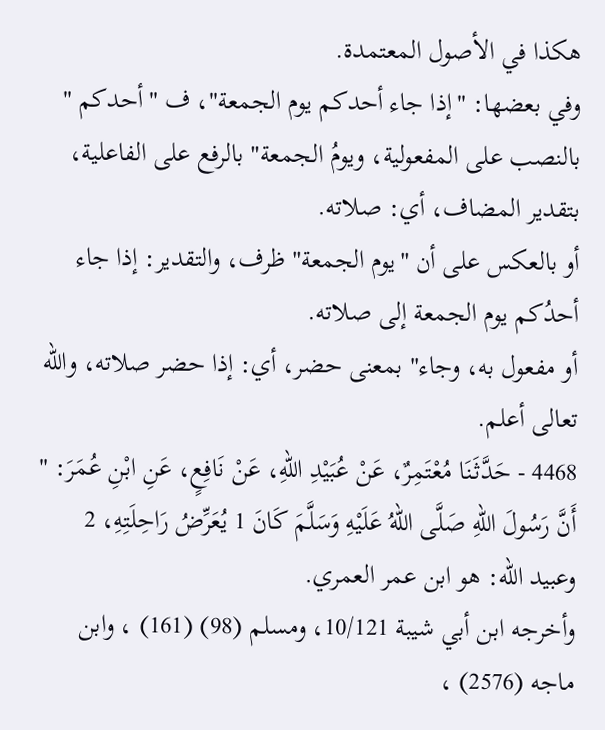هكذا في الأصول المعتمدة.
وفي بعضها: "إذا جاء أحدكم يوم الجمعة"، ف "أحدكم " بالنصب على المفعولية، ويومُ الجمعة" بالرفع على الفاعلية، بتقدير المضاف، أي: صلاته.
أو بالعكس على أن "يوم الجمعة" ظرف، والتقدير: إذا جاء أحدُكم يوم الجمعة إلى صلاته.
أو مفعول به، وجاء" بمعنى حضر، أي: إذا حضر صلاته، والله تعالى أعلم.
4468 - حَدَّثَنَا مُعْتَمِرٌ، عَنْ عُبَيْدِ اللهِ، عَنْ نَافِعٍ، عَنِ ابْنِ عُمَرَ: " أَنَّ رَسُولَ اللهِ صَلَّى اللهُ عَلَيْهِ وَسَلَّمَ كَانَ 1 يُعَرِّضُ رَاحِلَتِهِ، 2 وعبيد الله: هو ابن عمر العمري.
وأخرجه ابن أبي شيبة 10/121، ومسلم (98) (161) ، وابن ماجه (2576) ،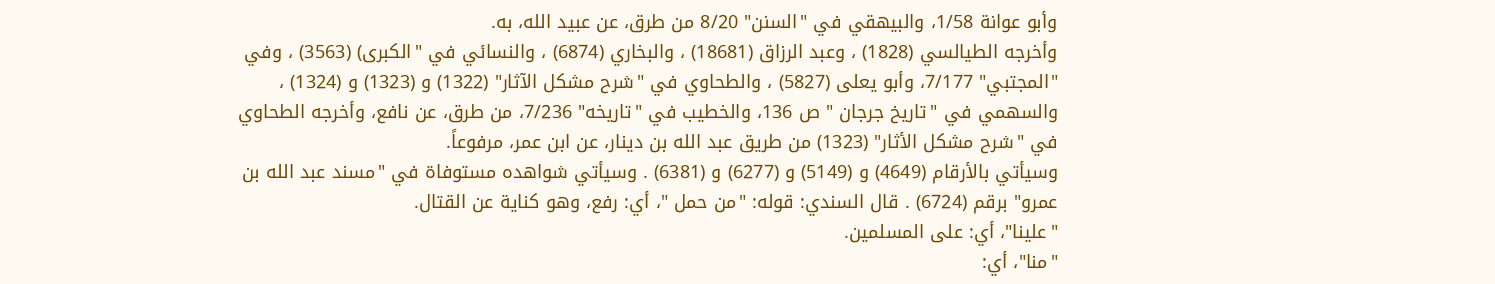وأبو عوانة 1/58، والبيهقي في "السنن" 8/20 من طرق، عن عبيد الله، به.
وأخرجه الطيالسي (1828) ، وعبد الرزاق (18681) ، والبخاري (6874) ، والنسائي في "الكبرى) (3563) ، وفي "المجتبي" 7/177، وأبو يعلى (5827) ، والطحاوي في "شرح مشكل الآثار" (1322) و (1323) و (1324) ، والسهمي في "تاريخ جرجان " ص 136، والخطيب في "تاريخه" 7/236، من طرق، عن نافع، وأخرجه الطحاوي في "شرح مشكل الأثار" (1323) من طريق عبد الله بن دينار، عن ابن عمر، مرفوعاً.
وسيأتي بالأرقام (4649) و (5149) و (6277) و (6381) . وسيأتي شواهده مستوفاة في "مسند عبد الله بن عمرو" برقم (6724) . قال السندي: قوله: "من حمل "، أي: رفع، وهو كناية عن القتال.
"علينا"، أي: على المسلمين.
"منا"، أي: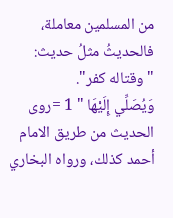من المسلمين معاملة، فالحديثُ مثلُ حديث: "وقتاله كفر".
وَيُصَلِّي إِلَيْهَا " 1 =روى الحديث من طريق الامام أحمد كذلك، ورواه البخاري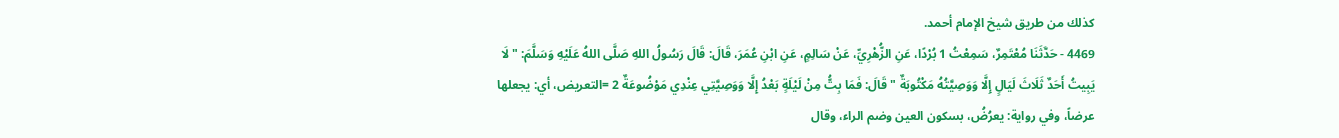كذلك من طريق شيخ الإمام أحمد.
4469 - حَدَّثَنَا مُعْتَمِرٌ، سَمِعْتُ 1 بُرْدًا، عَنِ الزُّهْرِيِّ، عَنْ سَالِمٍ، عَنِ ابْنِ عُمَرَ، قَالَ: قَالَ رَسُولُ اللهِ صَلَّى اللهُ عَلَيْهِ وَسَلَّمَ: " لَا يَبِيتُ أَحَدٌ ثَلَاثَ لَيَالٍ إِلَّا وَوَصِيَّتُهُ مَكْتُوبَةٌ " قَالَ: فَمَا بِتُّ مِنْ لَيْلَةٍ بَعْدُ إِلَّا وَوَصِيَّتِي عِنْدِي مَوْضُوعَةٌ 2 =التعريض، أي: يجعلها عرضاً، وفي رواية: يعرُضُ، بسكون العين وضم الراء، وقال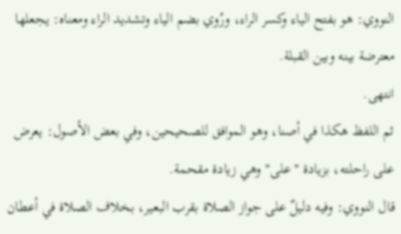النووي: هو بفتح الياء وكسر الراء، ورُوي بضم الياء وتشديد الراء ومعناه: يجعلها معترضة بينه وبين القبلة.
انتهى.
ثم اللفظ هكذا في أصنا، وهو الموافق للصحيحين، وفي بعض الأصول: يعرض على راحلته، بزيادة "على" وهي زيادة مقحمة.
قال النووي: وفيه دليلٌ على جواز الصلاة بقرب البعير، بخلاف الصلاة في أعطان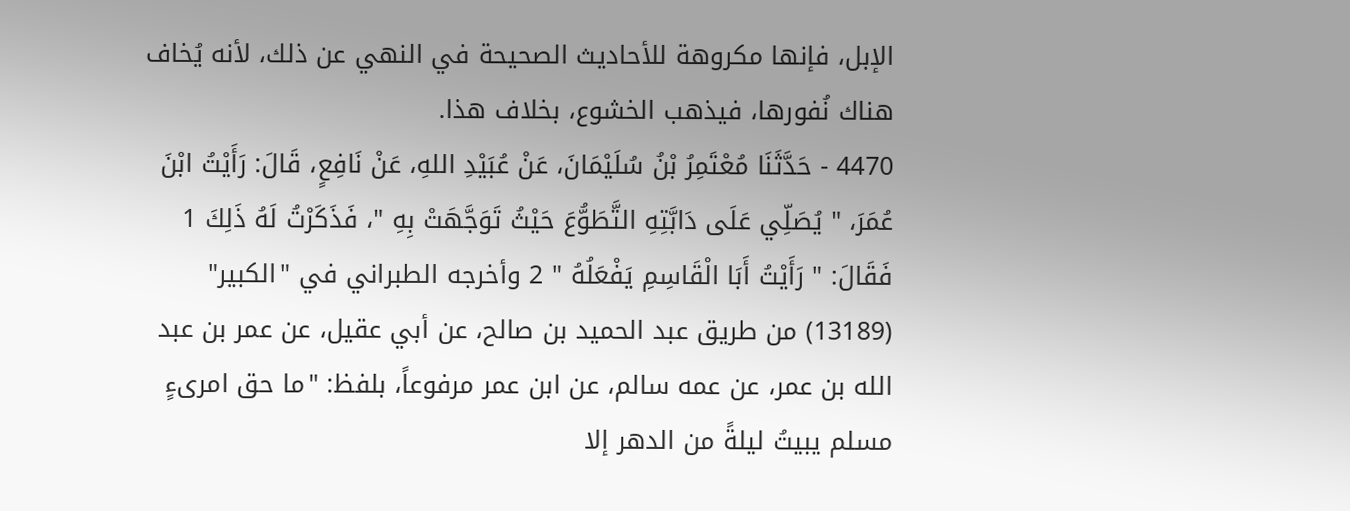الإبل، فإنها مكروهة للأحاديث الصحيحة في النهي عن ذلك، لأنه يُخاف هناك نُفورها، فيذهب الخشوع، بخلاف هذا.
4470 - حَدَّثَنَا مُعْتَمِرُ بْنُ سُلَيْمَانَ، عَنْ عُبَيْدِ اللهِ، عَنْ نَافِعٍ، قَالَ: رَأَيْتُ ابْنَ عُمَرَ، " يُصَلِّي عَلَى دَابَّتِهِ التَّطَوُّعَ حَيْثُ تَوَجَّهَتْ بِهِ "، فَذَكَرْتُ لَهُ ذَلِكَ 1 فَقَالَ: " رَأَيْتُ أَبَا الْقَاسِمِ يَفْعَلُهُ " 2 وأخرجه الطبراني في "الكبير" (13189) من طريق عبد الحميد بن صالح، عن أبي عقيل، عن عمر بن عبد الله بن عمر، عن عمه سالم، عن ابن عمر مرفوعاً، بلفظ: "ما حق امرىءٍ مسلم يبيتُ ليلةً من الدهر إلا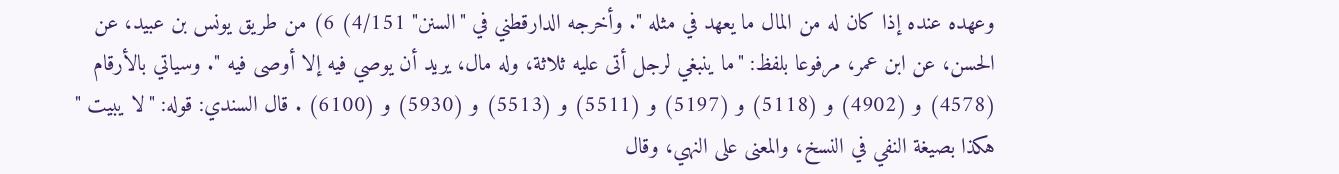وعهده عنده إذا كان له من المال ما يعهد في مثله ". وأخرجه الدارقطني في "السنن" 4/151) 6) من طريق يونس بن عبيد، عن الحسن، عن ابن عمر، مرفوعا بلفظ: "ما ينبغي لرجل أتى عليه ثلاثة، وله مال، يريد أن يوصي فيه إلا أوصى فيه ". وسياتي بالأرقام (4578) و (4902) و (5118) و (5197) و (5511) و (5513) و (5930) و (6100) . قال السندي: قوله: "لا يبيت " هكذا بصيغة النفي في النسخ، والمعنى على النهي، وقال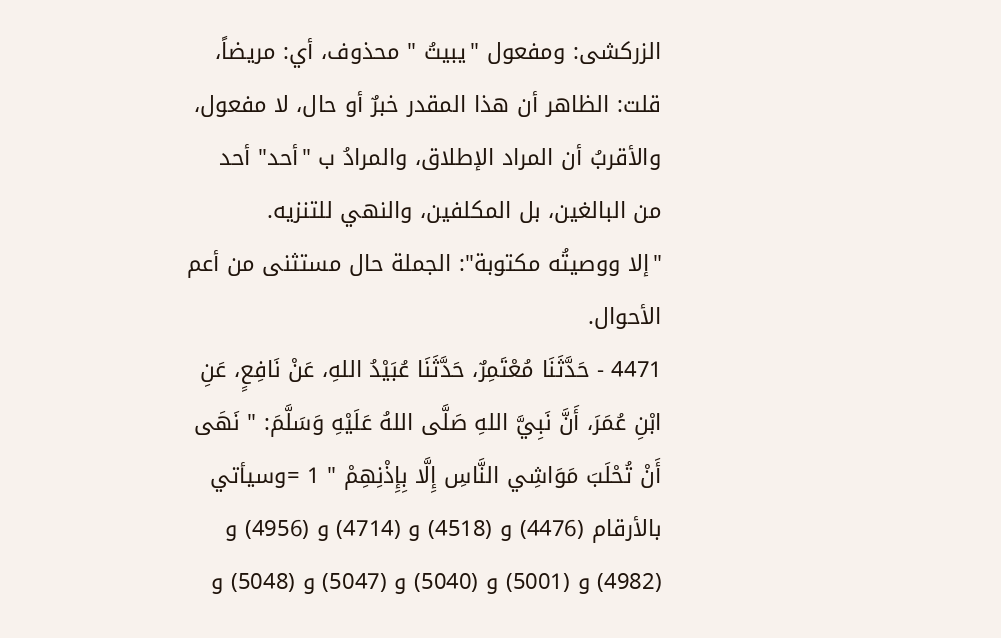الزركشى: ومفعول "يبيتُ " محذوف، أي: مريضاً، قلت: الظاهر أن هذا المقدر خبرٌ أو حال، لا مفعول، والأقربُ أن المراد الإطلاق، والمرادُ ب "أحد" أحد من البالغين، بل المكلفين، والنهي للتنزيه.
"إلا ووصيتُه مكتوبة": الجملة حال مستثنى من أعم الأحوال.
4471 - حَدَّثَنَا مُعْتَمِرٌ، حَدَّثَنَا عُبَيْدُ اللهِ، عَنْ نَافِعٍ، عَنِ ابْنِ عُمَرَ، أَنَّ نَبِيَّ اللهِ صَلَّى اللهُ عَلَيْهِ وَسَلَّمَ: " نَهَى أَنْ تُحْلَبَ مَوَاشِي النَّاسِ إِلَّا بِإِذْنِهِمْ " 1 =وسيأتي بالأرقام (4476) و (4518) و (4714) و (4956) و (4982) و (5001) و (5040) و (5047) و (5048) و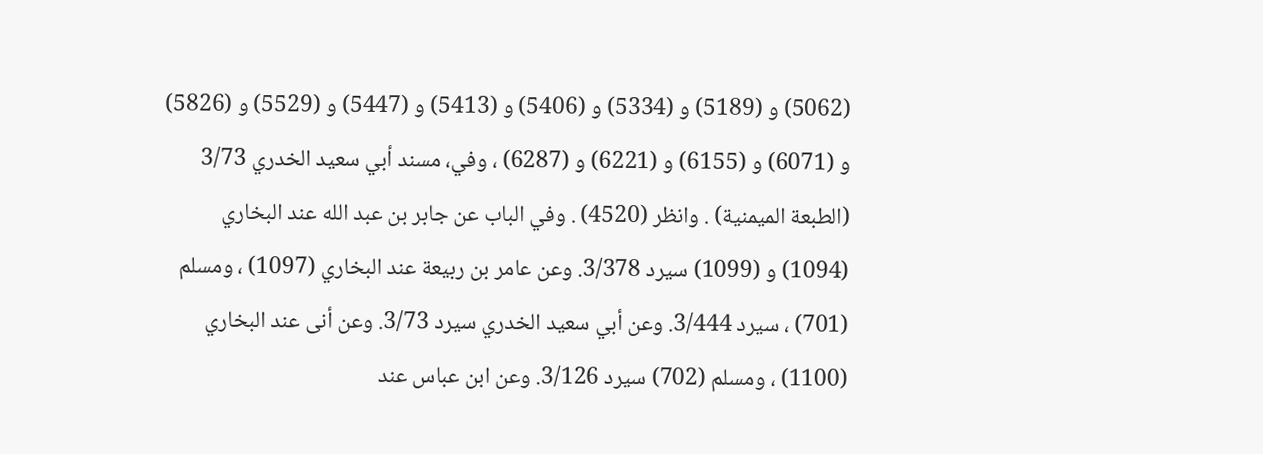(5062) و (5189) و (5334) و (5406) و (5413) و (5447) و (5529) و (5826) و (6071) و (6155) و (6221) و (6287) ، وفي، مسند أبي سعيد الخدري 3/73 (الطبعة الميمنية) . وانظر (4520) . وفي الباب عن جابر بن عبد الله عند البخاري (1094) و (1099) سيرد 3/378. وعن عامر بن ربيعة عند البخاري (1097) ، ومسلم (701) ، سيرد 3/444. وعن أبي سعيد الخدري سيرد 3/73. وعن أنى عند البخاري (1100) ، ومسلم (702) سيرد 3/126. وعن ابن عباس عند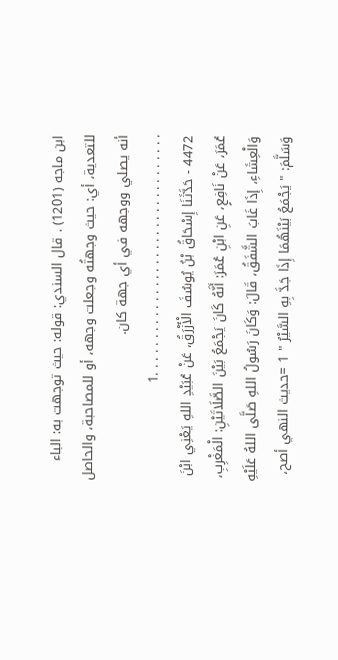ابن ماجه (1201) . قال السندي: قوله: حيث توجهت به: الباء للتعدية، أي: حيث وجهتُه وجعلت وجهه، أو للمصاحبة، والحاصل أنه يصلي ووجهه في أي جهة كان.
. . . . . . . . . . . . . . . . . . . . . . . . . . . . . . . . .1
4472 - حَدَّثَنَا إِسْحَاقُ بْنُ يُوسُفَ الْأَزْرَقُ، عَنْ عُبَيْدِ اللهِ يَعْنِي ابْنَ عُمَرَ، عَنْ نَافِعٍ، عَنِ ابْنِ عُمَرَ: أَنَّهُ كَانَ يَجْمَعُ بَيْنَ الصَّلَاتَيْنِ: الْمَغْرِبِ، وَالْعِشَاءِ، إِذَا غَابَ الشَّفَقُ، قَالَ: وَكَانَ رَسُولُ اللهِ صَلَّى اللهُ عَلَيْهِ وَسَلَّمَ: " يَجْمَعُ بَيْنَهُمَا إِذَا جَدَّ بِهِ السَّيْرُ " 1 =حديث النهي أصح،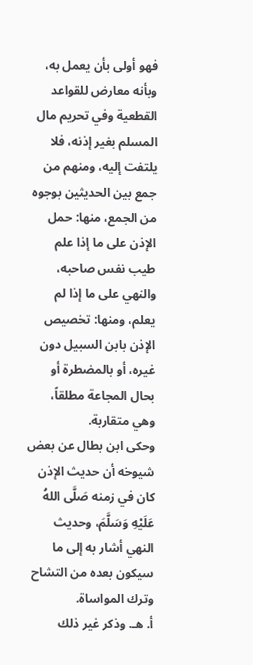فهو أولى بأن يعمل به، وبأنه معارض للقواعد القطعية وفي تحريم مال المسلم بغير إذنه، فلا يلتفت إليه، ومنهم من جمع بين الحديثين بوجوه من الجمع، منها: حمل الإذن على ما إذا علم طيب نفس صاحبه، والنهي على ما إذا لم يعلم، ومنها: تخصيص الإذن بابن السبيل دون غيره، أو بالمضطرة أو بحال المجاعة مطلقاً، وهي متقاربة.
وحكى ابن بطال عن بعض شيوخه أن حديث الإذن كان في زمنه صَلَّى اللهُ عَلَيْهِ وَسَلَّمَ، وحديث النهي أشار به إلى ما سيكون بعده من التشاح وترك المواساة.
أ. هـ. وذكر غير ذلك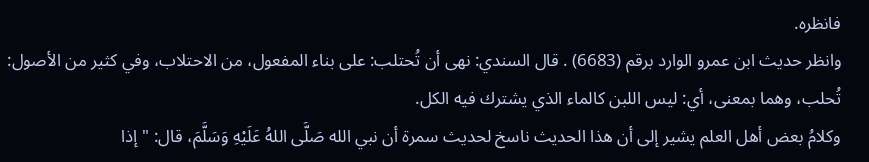فانظره.
وانظر حديث ابن عمرو الوارد برقم (6683) . قال السندي: نهى أن تُحتلب: على بناء المفعول، من الاحتلاب، وفي كثير من الأصول: تُحلب، وهما بمعنى، أي: ليس اللبن كالماء الذي يشترك فيه الكل.
وكلامُ بعض أهل العلم يشير إلى أن هذا الحديث ناسخ لحديث سمرة أن نبي الله صَلَّى اللهُ عَلَيْهِ وَسَلَّمَ، قال: "إذا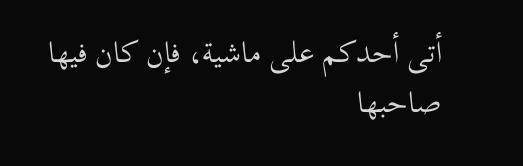أتى أحدكم على ماشية، فإن كان فيها صاحبها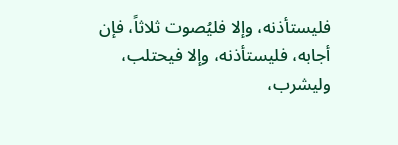فليستأذنه، وإلا فليُصوت ثلاثاً، فإن أجابه، فليستأذنه، وإلا فيحتلب، وليشرب،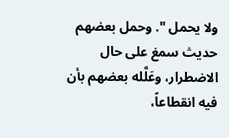ولا يحمل ". وحمل بعضهم حديث سمغ على حال الاضطرار، وعَلَّله بعضهم بأن فيه انقطاعاً،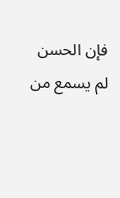فإن الحسن لم يسمع من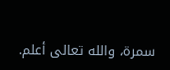سمرة، والله تعالى أعلم.